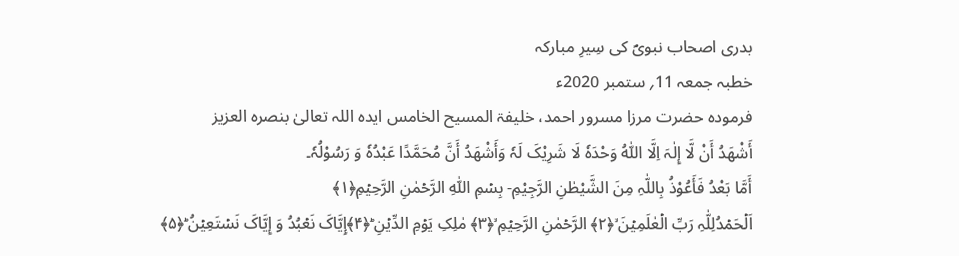بدری اصحاب نبویؐ کی سِیرِ مبارکہ
خطبہ جمعہ 11؍ ستمبر 2020ء
فرمودہ حضرت مرزا مسرور احمد، خلیفۃ المسیح الخامس ایدہ اللہ تعالیٰ بنصرہ العزیز
أَشْھَدُ أَنْ لَّا إِلٰہَ اِلَّا اللّٰہُ وَحْدَہٗ لَا شَرِیْکَ لَہٗ وَأَشْھَدُ أَنَّ مُحَمَّدًا عَبْدُہٗ وَ رَسُوْلُہٗ۔
أَمَّا بَعْدُ فَأَعُوْذُ بِاللّٰہِ مِنَ الشَّیْطٰنِ الرَّجِیْمِ- بِسۡمِ اللّٰہِ الرَّحۡمٰنِ الرَّحِیۡمِ﴿۱﴾
اَلۡحَمۡدُلِلّٰہِ رَبِّ الۡعٰلَمِیۡنَ ۙ﴿۲﴾ الرَّحۡمٰنِ الرَّحِیۡمِ ۙ﴿۳﴾ مٰلِکِ یَوۡمِ الدِّیۡنِ ؕ﴿۴﴾إِیَّاکَ نَعۡبُدُ وَ إِیَّاکَ نَسۡتَعِیۡنُ ؕ﴿۵﴾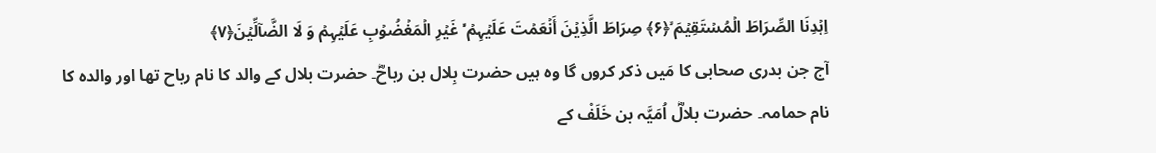اِہۡدِنَا الصِّرَاطَ الۡمُسۡتَقِیۡمَ ۙ﴿۶﴾ صِرَاطَ الَّذِیۡنَ أَنۡعَمۡتَ عَلَیۡہِمۡ ۬ۙ غَیۡرِ الۡمَغۡضُوۡبِ عَلَیۡہِمۡ وَ لَا الضَّآلِّیۡنَ﴿۷﴾
آج جن بدری صحابی کا مَیں ذکر کروں گا وہ ہیں حضرت بِلال بن رباحؓ۔ حضرت بلال کے والد کا نام رباح تھا اور والدہ کا نام حمامہ۔ حضرت بلالؓ اُمَیَّہ بن خَلَفْ کے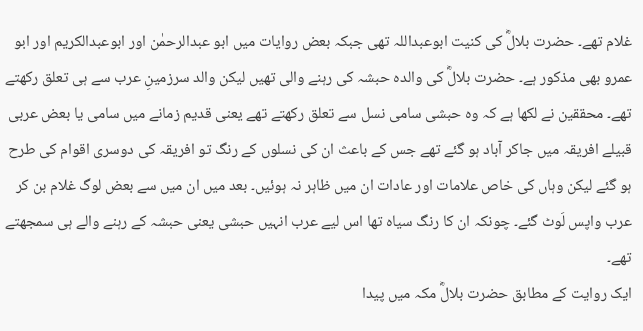غلام تھے۔ حضرت بلالؓ کی کنیت ابوعبداللہ تھی جبکہ بعض روایات میں ابو عبدالرحمٰن اور ابوعبدالکریم اور ابو عمرو بھی مذکور ہے۔ حضرت بلالؓ کی والدہ حبشہ کی رہنے والی تھیں لیکن والد سرزمینِ عرب سے ہی تعلق رکھتے تھے۔ محققین نے لکھا ہے کہ وہ حبشی سامی نسل سے تعلق رکھتے تھے یعنی قدیم زمانے میں سامی یا بعض عربی قبیلے افریقہ میں جاکر آباد ہو گئے تھے جس کے باعث ان کی نسلوں کے رنگ تو افریقہ کی دوسری اقوام کی طرح ہو گئے لیکن وہاں کی خاص علامات اور عادات ان میں ظاہر نہ ہوئیں۔ بعد میں ان میں سے بعض لوگ غلام بن کر عرب واپس لَوٹ گئے۔ چونکہ ان کا رنگ سیاہ تھا اس لیے عرب انہیں حبشی یعنی حبشہ کے رہنے والے ہی سمجھتے تھے۔
ایک روایت کے مطابق حضرت بلالؓ مکہ میں پیدا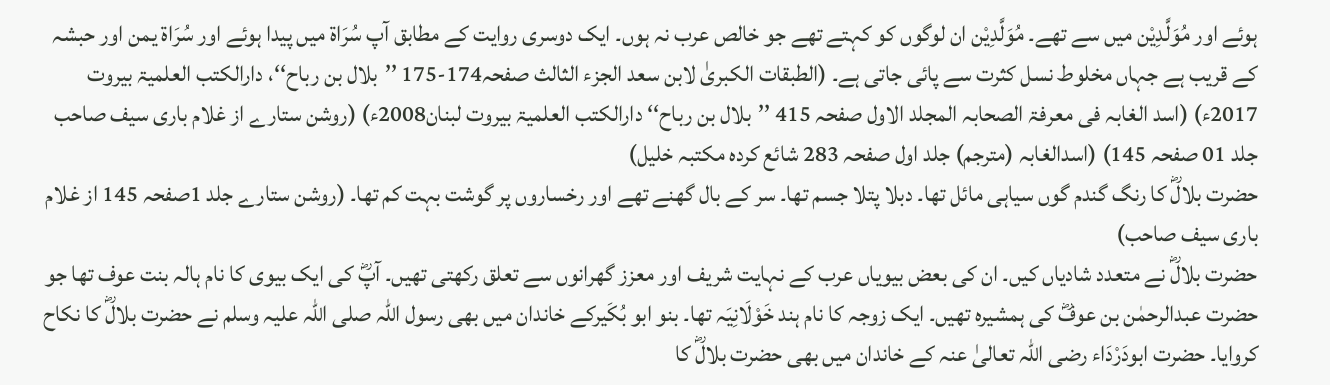ہوئے اور مُوَلَّدِیْن میں سے تھے۔ مُوَلَّدِیْن ان لوگوں کو کہتے تھے جو خالص عرب نہ ہوں۔ ایک دوسری روایت کے مطابق آپ سُرَاۃ میں پیدا ہوئے اور سُرَاۃ یمن اور حبشہ کے قریب ہے جہاں مخلوط نسل کثرت سے پائی جاتی ہے۔ (الطبقات الکبریٰ لابن سعد الجزء الثالث صفحہ174-175 ’’بلال بن رباح‘‘، دارالکتب العلمیۃ بیروت 2017ء) (اسد الغابہ فی معرفۃ الصحابہ المجلد الاول صفحہ 415 ’’بلال بن رباح‘‘ دارالکتب العلمیۃ بیروت لبنان2008ء) (روشن ستارے از غلام باری سیف صاحب جلد 01 صفحہ 145) (اسدالغابہ (مترجم) جلد اول صفحہ 283 شائع کردہ مکتبہ خلیل)
حضرت بلالؓ کا رنگ گندم گوں سیاہی مائل تھا۔ دبلا پتلا جسم تھا۔ سر کے بال گھنے تھے اور رخساروں پر گوشت بہت کم تھا۔ (روشن ستارے جلد 1صفحہ 145 از غلام باری سیف صاحب)
حضرت بلالؓ نے متعدد شادیاں کیں۔ ان کی بعض بیویاں عرب کے نہایت شریف اور معزز گھرانوں سے تعلق رکھتی تھیں۔ آپؓ کی ایک بیوی کا نام ہالہ بنت عوف تھا جو حضرت عبدالرحمٰن بن عوفؓ کی ہمشیرہ تھیں۔ ایک زوجہ کا نام ہند خَوْلَانِیَہ تھا۔ بنو ابو بُکَیرکے خاندان میں بھی رسول اللہ صلی اللہ علیہ وسلم نے حضرت بلالؓ کا نکاح کروایا۔ حضرت ابودَرْدَاء رضی اللہ تعالیٰ عنہ کے خاندان میں بھی حضرت بلالؓ کا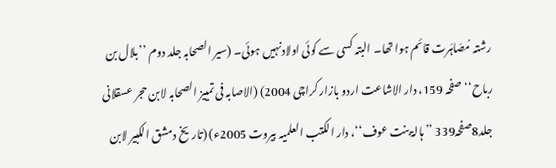رشتہ مُصَاہَرت قائم ہوا تھا۔ البتہ کسی سے کوئی اولادنہیں ہوئی۔ (سیر الصحابہ جلد دوم ’’بلال بن رباح‘‘ صفحہ 159، دار الاشاعت اردو بازار کراچی 2004) (الاصابہ فی تمییز الصحابہ لابن حجر عسقلانی جلد8صفحہ339 ’’ہالۃ بنت عوف‘‘، دار الکتب العلمیہ بیروت 2005ء) (تاریخ دمشق الکبیر لابن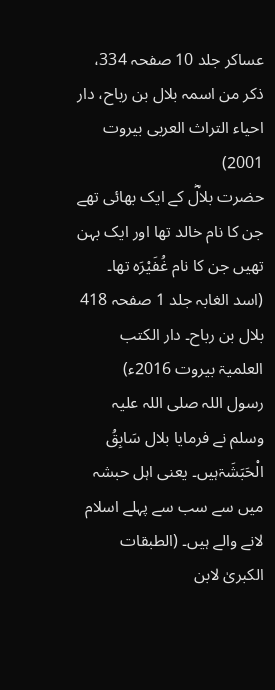عساکر جلد 10 صفحہ 334، ذکر من اسمہ بلال بن رباح، دار احیاء التراث العربی بیروت 2001)
حضرت بلالؓ کے ایک بھائی تھے جن کا نام خالد تھا اور ایک بہن تھیں جن کا نام غُفَیْرَہ تھا۔ (اسد الغابہ جلد 1 صفحہ 418 بلال بن رباح۔ دار الکتب العلمیۃ بیروت 2016ء)
رسول اللہ صلی اللہ علیہ وسلم نے فرمایا بلال سَابِقُ الْحَبَشَۃہیں۔ یعنی اہل حبشہ میں سے سب سے پہلے اسلام لانے والے ہیں۔ (الطبقات الکبریٰ لابن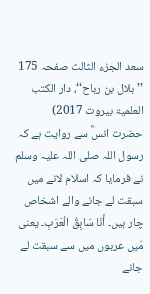سعد الجزء الثالث صفحہ 175 ’’بلال بن رباح‘‘، دار الکتب العلمیۃ بیروت 2017)
حضرت انسؓ سے روایت ہے کہ رسول اللہ صلی اللہ علیہ وسلم نے فرمایا کہ اسلام لانے میں سبقت لے جانے والے اشخاص چار ہیں۔ أَنَا سَابِقُ الْعَرَبِ۔ یعنی مَیں عربوں میں سے سبقت لے جانے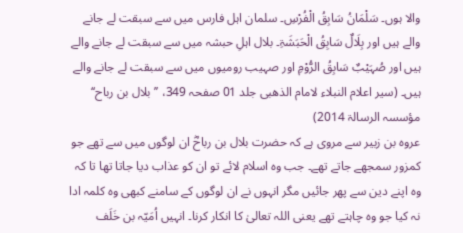والا ہوں۔ سَلْمَانُ سَابِقُ الْفُرْسِ۔ سلمان اہل فارس میں سے سبقت لے جانے والے ہیں اور بِلَالٌ سَابِقُ الْحَبَشَۃِ۔ بلال اہلِ حبشہ میں سے سبقت لے جانے والے ہیں اور صُہَیْبٌ سَابِقُ الرُّوْمِ اور صہیب رومیوں میں سے سبقت لے جانے والے ہیں۔ (سیر اعلام النبلاء لامام الذھبی جلد 01 صفحہ 349، ’’بلال بن رباح‘‘ مؤسسہ الرسالۃ 2014)
عروہ بن زبیر سے مروی ہے کہ حضرت بلال بن رباحؓ ان لوگوں میں سے تھے جو کمزور سمجھے جاتے تھے۔ جب وہ اسلام لائے تو ان کو عذاب دیا جاتا تھا تا کہ وہ اپنے دین سے پھر جائیں مگر انہوں نے ان لوگوں کے سامنے کبھی وہ کلمہ ادا نہ کیا جو وہ چاہتے تھے یعنی اللہ تعالیٰ کا انکار کرنا۔ انہیں اُمَیّہ بن خَلَف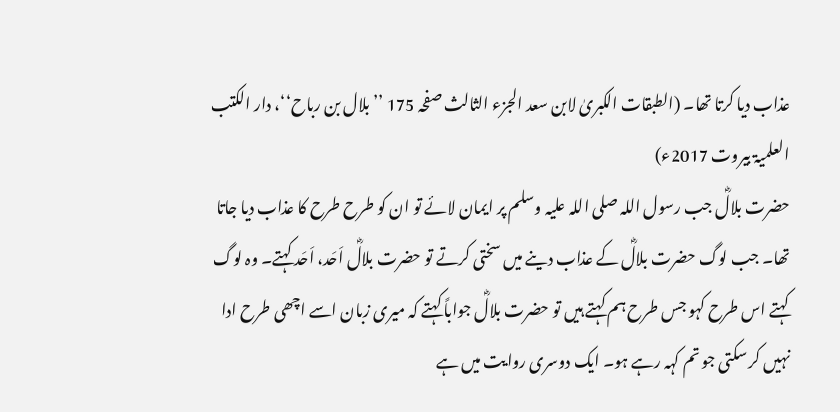عذاب دیا کرتا تھا۔ (الطبقات الکبریٰ لابن سعد الجزء الثالث صفحہ 175 ’’بلال بن رباح‘‘، دار الکتب العلمیۃ بیروت 2017ء)
حضرت بلالؓ جب رسول اللہ صلی اللہ علیہ وسلم پر ایمان لائے تو ان کو طرح طرح کا عذاب دیا جاتا تھا۔ جب لوگ حضرت بلالؓ کے عذاب دینے میں سختی کرتے تو حضرت بلالؓ اَحَد، اَحَد کہتے۔ وہ لوگ کہتے اس طرح کہو جس طرح ہم کہتے ہیں تو حضرت بلالؓ جواباً کہتے کہ میری زبان اسے اچھی طرح ادا نہیں کر سکتی جو تم کہہ رہے ہو۔ ایک دوسری روایت میں ہے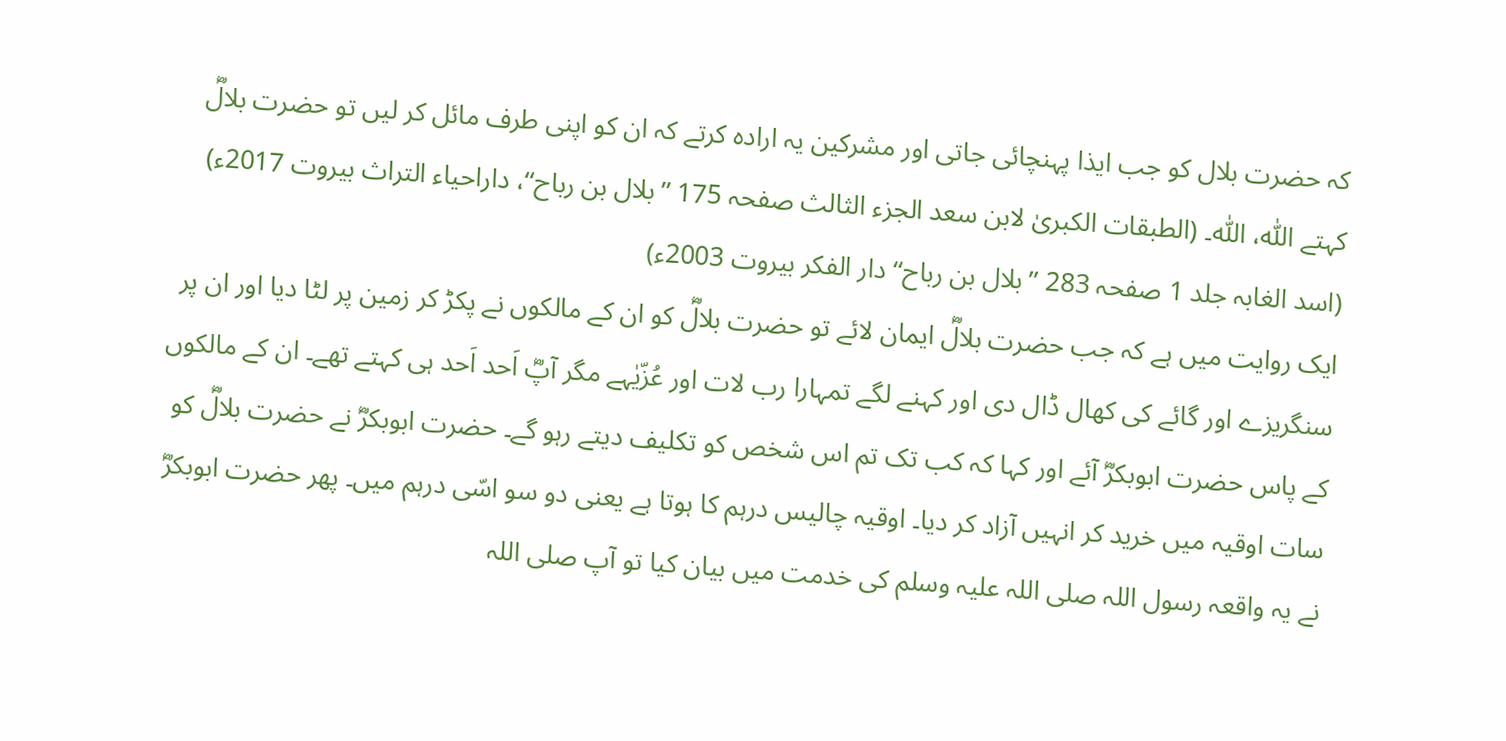کہ حضرت بلال کو جب ایذا پہنچائی جاتی اور مشرکین یہ ارادہ کرتے کہ ان کو اپنی طرف مائل کر لیں تو حضرت بلالؓ کہتے اللّٰہ، اللّٰہ۔ (الطبقات الکبریٰ لابن سعد الجزء الثالث صفحہ 175 ’’بلال بن رباح‘‘، داراحیاء التراث بیروت 2017ء) (اسد الغابہ جلد 1 صفحہ 283 ’’بلال بن رباح‘‘ دار الفکر بیروت 2003ء)
ایک روایت میں ہے کہ جب حضرت بلالؓ ایمان لائے تو حضرت بلالؓ کو ان کے مالکوں نے پکڑ کر زمین پر لٹا دیا اور ان پر سنگریزے اور گائے کی کھال ڈال دی اور کہنے لگے تمہارا رب لات اور عُزّیٰہے مگر آپؓ اَحد اَحد ہی کہتے تھے۔ ان کے مالکوں کے پاس حضرت ابوبکرؓ آئے اور کہا کہ کب تک تم اس شخص کو تکلیف دیتے رہو گے۔ حضرت ابوبکرؓ نے حضرت بلالؓ کو سات اوقیہ میں خرید کر انہیں آزاد کر دیا۔ اوقیہ چالیس درہم کا ہوتا ہے یعنی دو سو اسّی درہم میں۔ پھر حضرت ابوبکرؓ نے یہ واقعہ رسول اللہ صلی اللہ علیہ وسلم کی خدمت میں بیان کیا تو آپ صلی اللہ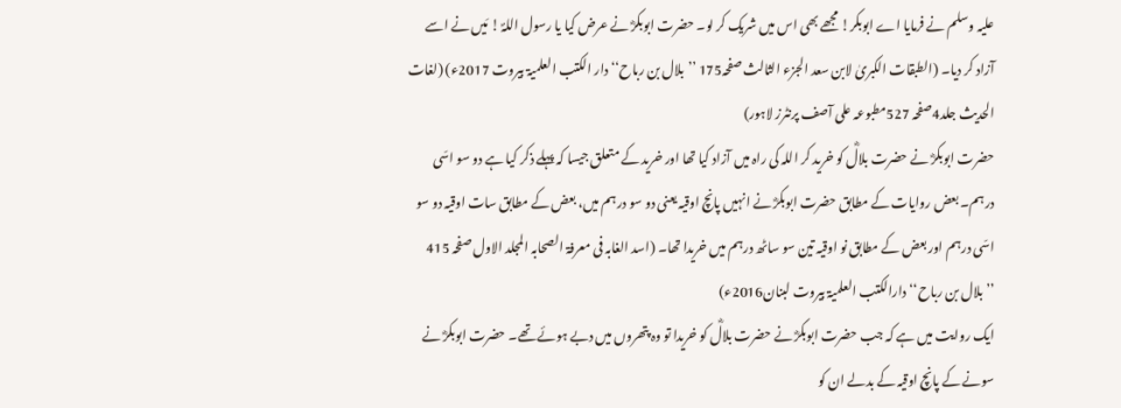علیہ وسلم نے فرمایا اے ابوبکر! مجھے بھی اس میں شریک کر لو۔ حضرت ابوبکرؓ نے عرض کیا یا رسول اللہؐ ! مَیں نے اسے آزاد کر دیا۔ (الطبقات الکبریٰ لابن سعد الجزء الثالث صفحہ175 ’’بلال بن رباح‘‘ دار الکتب العلمیۃ بیروت 2017ء) (لغات الحدیث جلد4صفحہ 527مطبوعہ علی آصف پرنٹرز لاہور)
حضرت ابوبکرؓ نے حضرت بلالؓ کو خرید کر اللہ کی راہ میں آزاد کیا تھا اور خرید کے متعلق جیسا کہ پہلے ذکر کیا ہے دو سو اسّی درہم۔ بعض روایات کے مطابق حضرت ابوبکرؓ نے انہیں پانچ اوقیہ یعنی دو سو درہم میں، بعض کے مطابق سات اوقیہ دو سو اسّی درہم اور بعض کے مطابق نو اوقیہ تین سو ساٹھ درہم میں خریدا تھا۔ (اسد الغابہ فی معرفۃ الصحابہ المجلد الاول صفحہ 415 ’’بلال بن رباح‘‘ دارالکتب العلمیۃ بیروت لبنان2016ء)
ایک روایت میں ہے کہ جب حضرت ابوبکرؓ نے حضرت بلالؓ کو خریدا تو وہ پتھروں میں دبے ہوئے تھے۔ حضرت ابوبکرؓ نے سونے کے پانچ اوقیہ کے بدلے ان کو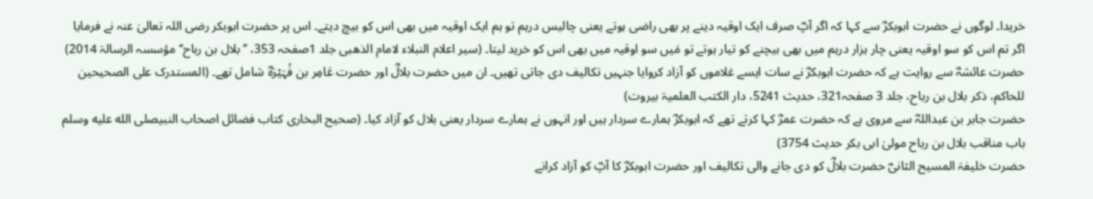خریدا۔ لوگوں نے حضرت ابوبکرؓ سے کہا کہ اگر آپؓ صرف ایک اوقیہ دینے پر بھی راضی ہوتے یعنی چالیس درہم تو ہم ایک اوقیہ میں بھی اس کو بیچ دیتے۔ اس پر حضرت ابوبکر رضی اللہ تعالیٰ عنہ نے فرمایا اگر تم اس کو سو اوقیہ یعنی چار ہزار درہم میں بھی بیچنے کو تیار ہوتے تو مَیں سو اوقیہ میں بھی اس کو خرید لیتا۔ (سیر اعلام النبلاء لامام الذھبی جلد 1صفحہ 353، ’’بلال بن رباح‘‘ مؤسسہ الرسالۃ 2014)
حضرت عائشہؓ سے روایت ہے کہ حضرت ابوبکرؓ نے سات ایسے غلاموں کو آزاد کروایا جنہیں تکالیف دی جاتی تھیں۔ ان میں حضرت بلالؓ اور حضرت عَامِر بن فُہَیْرَہؓ شامل تھے۔ (المستدرک علی الصحیحین للحاکم، ذکر بلال بن رباح، جلد 3 صفحہ321، حدیث 5241، دار الکتب العلمیۃ بیروت)
حضرت جابر بن عبداللہؓ سے مروی ہے کہ حضرت عمرؓ کہا کرتے تھے کہ ابوبکرؓ ہمارے سردار ہیں اور انہوں نے ہمارے سردار یعنی بلال کو آزاد کیا۔ (صحیح البخاری کتاب فضائل اصحاب النبیصلى الله عليه وسلم باب مناقب بلال بن رباح مولیٰ ابی بکر حدیث 3754)
حضرت خلیفۃ المسیح الثانیؓ حضرت بلالؓ کو دی جانے والی تکالیف اور حضرت ابوبکرؓ کا آپؓ کو آزاد کرانے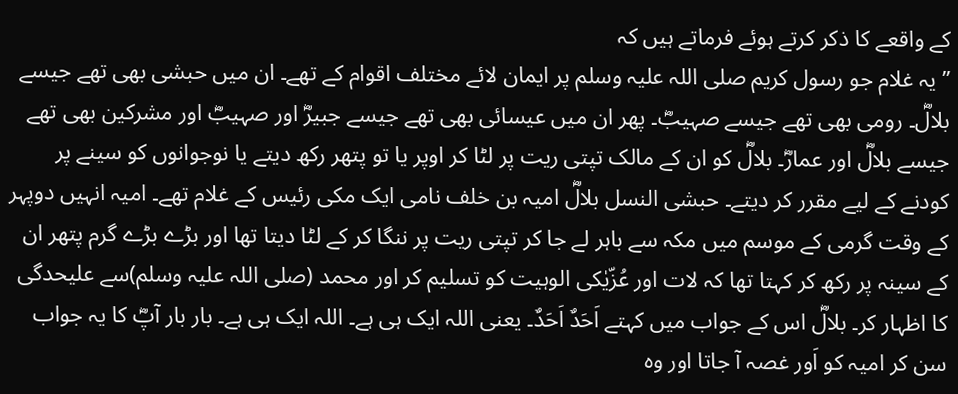کے واقعے کا ذکر کرتے ہوئے فرماتے ہیں کہ
’’یہ غلام جو رسول کریم صلی اللہ علیہ وسلم پر ایمان لائے مختلف اقوام کے تھے۔ ان میں حبشی بھی تھے جیسے بلالؓ۔ رومی بھی تھے جیسے صہیبؓ۔ پھر ان میں عیسائی بھی تھے جیسے جبیرؓ اور صہیبؓ اور مشرکین بھی تھے جیسے بلالؓ اور عمارؓ۔ بلالؓ کو ان کے مالک تپتی ریت پر لٹا کر اوپر یا تو پتھر رکھ دیتے یا نوجوانوں کو سینے پر کودنے کے لیے مقرر کر دیتے۔ حبشی النسل بلالؓ امیہ بن خلف نامی ایک مکی رئیس کے غلام تھے۔ امیہ انہیں دوپہر کے وقت گرمی کے موسم میں مکہ سے باہر لے جا کر تپتی ریت پر ننگا کر کے لٹا دیتا تھا اور بڑے بڑے گرم پتھر ان کے سینہ پر رکھ کر کہتا تھا کہ لات اور عُزّیٰکی الوہیت کو تسلیم کر اور محمد (صلی اللہ علیہ وسلم)سے علیحدگی کا اظہار کر۔ بلالؓ اس کے جواب میں کہتے اَحَدٌ اَحَدٌ۔ یعنی اللہ ایک ہی ہے۔ اللہ ایک ہی ہے۔ بار بار آپؓ کا یہ جواب سن کر امیہ کو اَور غصہ آ جاتا اور وہ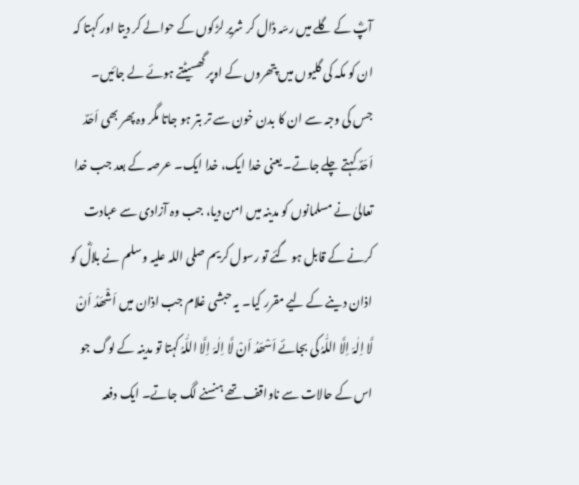آپؓ کے گلے میں رسّہ ڈال کر شریر لڑکوں کے حوالے کر دیتا اور کہتا کہ ان کو مکہ کی گلیوں میں پتھروں کے اوپر گھسیٹتے ہوئے لے جائیں۔ جس کی وجہ سے ان کا بدن خون سے تر بتر ہو جاتا مگر وہ پھر بھی اَحَدٌ اَحَدٌ کہتے چلے جاتے۔ یعنی خدا ایک، خدا ایک۔ عرصہ کے بعد جب خدا تعالیٰ نے مسلمانوں کو مدینہ میں امن دیا، جب وہ آزادی سے عبادت کرنے کے قابل ہو گئے تو رسول کریم صلی اللہ علیہ وسلم نے بلالؓ کو اذان دینے کے لیے مقرر کیا۔ یہ حبشی غلام جب اذان میں اَشْھَدُ اَنْ لَّا اِلٰہَ اِلَّا اللّٰہُ کی بجائے اَسْھَدُ اَنْ لَّا اِلٰہَ اِلَّا اللّٰہُ کہتا تو مدینہ کے لوگ جو اس کے حالات سے ناواقف تھے ہنسنے لگ جاتے۔ ایک دفعہ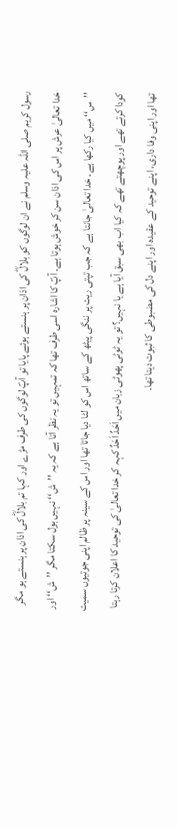رسول کریم صلی اللہ علیہ وسلم نے ان لوگوں کو بلالؓ کی اذان پر ہنستے ہوئے پایا تو آپؐ لوگوں کی طرف مڑے اور کہا تم بلالؓ کی اذان پر ہنستے ہو مگر خدا تعالیٰ عرش پر اس کی اذان سن کر خوش ہوتا ہے۔ آپؐ کا اشارہ اسی طرف تھا کہ تمہیں تو یہ نظر آتا ہے کہ یہ ’’ش‘‘ نہیں بول سکتا مگر ’’ش‘‘ اور ’’س‘‘ میں کیا رکھا ہے۔ خدا تعالیٰ جانتا ہے کہ جب تپتی ریت پر ننگی پیٹھ کے ساتھ اس کو لٹا دیا جاتا تھا اور اس کے سینہ پر ظالم اپنی جوتیوں سمیت کودا کرتے تھے اور پوچھتے تھے کہ کیا اب بھی سبق آیا ہے یا نہیں؟ تو یہ ٹوٹی پھوٹی زبان میں اَحَدٌ اَحَدٌ کہہ کر خدا تعالیٰ کی توحید کا اعلان کرتا رہتا تھا اور اپنی وفا داری، اپنے توحید کے عقیدہ اور اپنے دل کی مضبوطی کا ثبوت دیتا تھا۔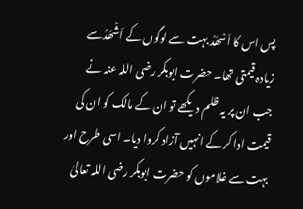پس اس کا اَسْھَدُ بہت سے لوگوں کے اَشْھَدُسے زیادہ قیمتی تھا۔ حضرت ابوبکر رضی اللہ عنہ نے جب ان پر یہ ظلم دیکھے تو ان کے مالک کو ان کی قیمت ادا کر کے انہیں آزاد کروا دیا۔ اسی طرح اور بہت سے غلاموں کو حضرت ابوبکر رضی اللہ تعالیٰ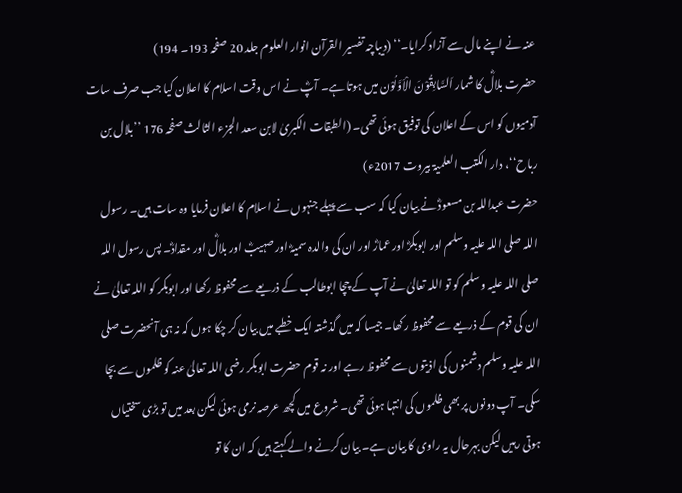عنہ نے اپنے مال سے آزاد کرایا۔‘‘ (دیباچہ تفسیر القرآن انوار العلوم جلد 20 صفحہ 193۔ 194)
حضرت بلالؓ کا شمار اَلسَّابِقُوْنَ الْاَوَّلُوْن میں ہوتا ہے۔ آپؓ نے اس وقت اسلام کا اعلان کیا جب صرف سات آدمیوں کو اس کے اعلان کی توفیق ہوئی تھی۔ (الطبقات الکبریٰ لابن سعد الجزء الثالث صفحہ 176 ’’بلال بن رباح‘‘، دار الکتب العلمیۃ بیروت 2017ء)
حضرت عبداللہ بن مسعودؓ نے بیان کیا کہ سب سے پہلے جنہوں نے اسلام کا اعلان فرمایا وہ سات ہیں۔ رسول اللہ صلی اللہ علیہ وسلم اور ابوبکرؓ اور عمارؓ اور ان کی والدہ سمیہؓ اور صہیبؓ اور بلالؓ اور مقدادؓ۔ پس رسول اللہ صلی اللہ علیہ وسلم کو تو اللہ تعالیٰ نے آپ کے چچا ابوطالب کے ذریعے سے محفوظ رکھا اور ابوبکر کو اللہ تعالیٰ نے ان کی قوم کے ذریعے سے محفوظ رکھا۔ جیسا کہ میں گذشتہ ایک خطبے میں بیان کر چکا ہوں کہ نہ ہی آنحضرت صلی اللہ علیہ وسلم دشمنوں کی اذیتوں سے محفوظ رہے اور نہ قوم حضرت ابوبکر رضی اللہ تعالیٰ عنہ کو ظلموں سے بچا سکی۔ آپ دونوں پر بھی ظلموں کی انتہا ہوئی تھی۔ شروع میں کچھ عرصہ نرمی ہوئی لیکن بعد میں تو بڑی سختیاں ہوتی رہیں لیکن بہرحال یہ راوی کا بیان ہے۔ بیان کرنے والے کہتے ہیں کہ ان کا تو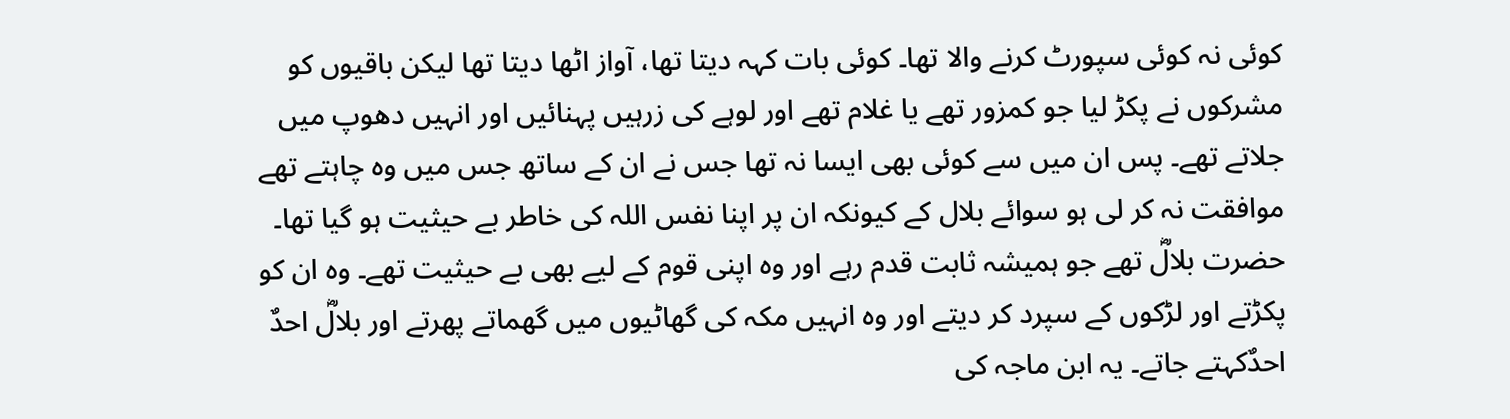کوئی نہ کوئی سپورٹ کرنے والا تھا۔ کوئی بات کہہ دیتا تھا، آواز اٹھا دیتا تھا لیکن باقیوں کو مشرکوں نے پکڑ لیا جو کمزور تھے یا غلام تھے اور لوہے کی زرہیں پہنائیں اور انہیں دھوپ میں جلاتے تھے۔ پس ان میں سے کوئی بھی ایسا نہ تھا جس نے ان کے ساتھ جس میں وہ چاہتے تھے موافقت نہ کر لی ہو سوائے بلال کے کیونکہ ان پر اپنا نفس اللہ کی خاطر بے حیثیت ہو گیا تھا۔ حضرت بلالؓ تھے جو ہمیشہ ثابت قدم رہے اور وہ اپنی قوم کے لیے بھی بے حیثیت تھے۔ وہ ان کو پکڑتے اور لڑکوں کے سپرد کر دیتے اور وہ انہیں مکہ کی گھاٹیوں میں گھماتے پھرتے اور بلالؓ احدٌ احدٌکہتے جاتے۔ یہ ابن ماجہ کی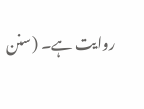روایت ہے۔ (سنن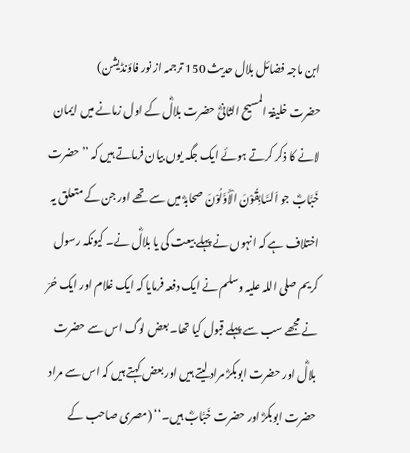ابن ماجہ فضائل بلال حدیث 150 ترجمہ از نور فاؤنڈیشن)
حضرت خلیفۃ المسیح الثانیؓ حضرت بلالؓ کے اول زمانے میں ایمان لانے کا ذکر کرتے ہوئے ایک جگہ یوں بیان فرماتے ہیں کہ ’’حضرت خَبَّابؓ جو اَلسَّابِقُوْنَ الْأَوَّلُوْنَ صحابہؓ میں سے تھے اور جن کے متعلق یہ اختلاف ہے کہ انہوں نے پہلے بیعت کی یا بلالؓ نے۔ کیونکہ رسول کریم صلی اللہ علیہ وسلم نے ایک دفعہ فرمایا کہ ایک غلام اور ایک حُرّ نے مجھے سب سے پہلے قبول کیا تھا۔ بعض لوگ اس سے حضرت بلالؓ اور حضرت ابوبکرؓ مراد لیتے ہیں اور بعض کہتے ہیں کہ اس سے مراد حضرت ابوبکرؓ اور حضرت خَبَّابؓ ہیں۔‘‘ (مصری صاحب کے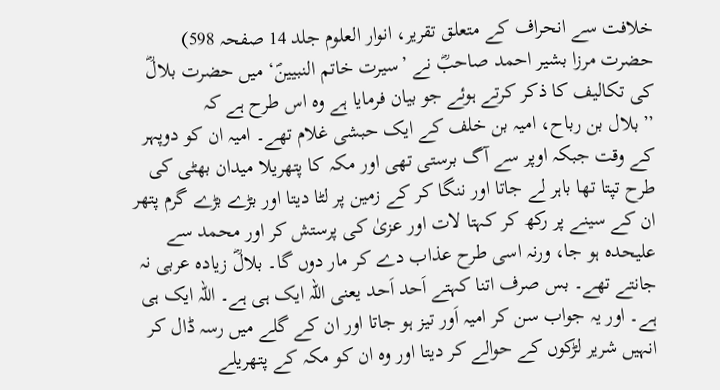خلافت سے انحراف کے متعلق تقریر، انوار العلوم جلد 14 صفحہ 598)
حضرت مرزا بشیر احمد صاحبؓ نے ’سیرت خاتم النبیینؐ‘ میں حضرت بلالؓ کی تکالیف کا ذکر کرتے ہوئے جو بیان فرمایا ہے وہ اس طرح ہے کہ
’’بلال بن رباح، امیہ بن خلف کے ایک حبشی غلام تھے۔ امیہ ان کو دوپہر کے وقت جبکہ اوپر سے آگ برستی تھی اور مکہ کا پتھریلا میدان بھٹی کی طرح تپتا تھا باہر لے جاتا اور ننگا کر کے زمین پر لٹا دیتا اور بڑے بڑے گرم پتھر ان کے سینے پر رکھ کر کہتا لات اور عزیٰ کی پرستش کر اور محمد سے علیحدہ ہو جا، ورنہ اسی طرح عذاب دے کر مار دوں گا۔ بلالؓ زیادہ عربی نہ جانتے تھے۔ بس صرف اتنا کہتے اَحد اَحد یعنی اللہ ایک ہی ہے۔ اللہ ایک ہی ہے۔ اور یہ جواب سن کر امیہ اَور تیز ہو جاتا اور ان کے گلے میں رسہ ڈال کر انہیں شریر لڑکوں کے حوالے کر دیتا اور وہ ان کو مکہ کے پتھریلے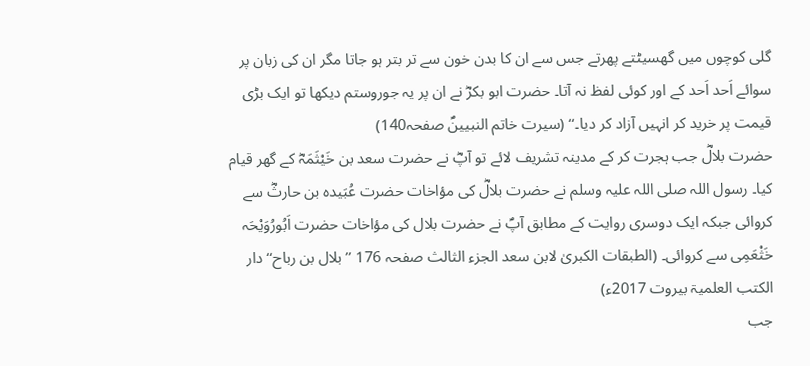گلی کوچوں میں گھسیٹتے پھرتے جس سے ان کا بدن خون سے تر بتر ہو جاتا مگر ان کی زبان پر سوائے اَحد اَحد کے اور کوئی لفظ نہ آتا۔ حضرت ابو بکرؓ نے ان پر یہ جوروستم دیکھا تو ایک بڑی قیمت پر خرید کر انہیں آزاد کر دیا۔‘‘ (سیرت خاتم النبیینؐ صفحہ140)
حضرت بلالؓ جب ہجرت کر کے مدینہ تشریف لائے تو آپؓ نے حضرت سعد بن خَیْثَمَہؓ کے گھر قیام کیا۔ رسول اللہ صلی اللہ علیہ وسلم نے حضرت بلالؓ کی مؤاخات حضرت عُبَیدہ بن حارثؓ سے کروائی جبکہ ایک دوسری روایت کے مطابق آپؐ نے حضرت بلال کی مؤاخات حضرت اَبُورُوَیْحَہ خَثْعَمِی سے کروائی۔ (الطبقات الکبریٰ لابن سعد الجزء الثالث صفحہ 176 ’’بلال بن رباح‘‘ دار الکتب العلمیۃ بیروت 2017ء)
جب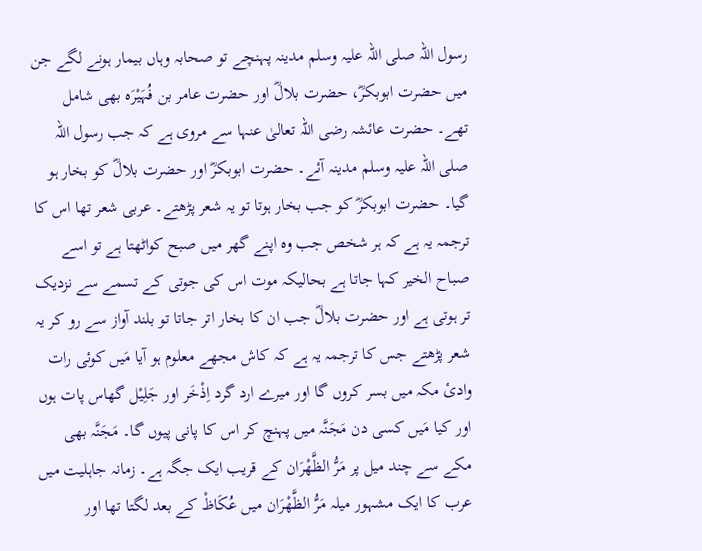رسول اللہ صلی اللہ علیہ وسلم مدینہ پہنچے تو صحابہ وہاں بیمار ہونے لگے جن میں حضرت ابوبکرؓ، حضرت بلالؓ اور حضرت عامر بن فُہَیْرَہ بھی شامل تھے۔ حضرت عائشہ رضی اللہ تعالیٰ عنہا سے مروی ہے کہ جب رسول اللہ صلی اللہ علیہ وسلم مدینہ آئے۔ حضرت ابوبکرؓ اور حضرت بلالؓ کو بخار ہو گیا۔ حضرت ابوبکرؓ کو جب بخار ہوتا تو یہ شعر پڑھتے۔ عربی شعر تھا اس کا ترجمہ یہ ہے کہ ہر شخص جب وہ اپنے گھر میں صبح کواٹھتا ہے تو اسے صباح الخیر کہا جاتا ہے بحالیکہ موت اس کی جوتی کے تسمے سے نزدیک تر ہوتی ہے اور حضرت بلالؓ جب ان کا بخار اتر جاتا تو بلند آواز سے رو کر یہ شعر پڑھتے جس کا ترجمہ یہ ہے کہ کاش مجھے معلوم ہو آیا مَیں کوئی رات وادیٔ مکہ میں بسر کروں گا اور میرے ارد گرد اِذْخَر اور جَلِیْل گھاس پات ہوں اور کیا مَیں کسی دن مَجَنَّہ میں پہنچ کر اس کا پانی پیوں گا۔ مَجَنَّہ بھی مکے سے چند میل پر مَرُّ الظَّھْرَان کے قریب ایک جگہ ہے۔ زمانہ جاہلیت میں عرب کا ایک مشہور میلہ مَرُّ الظَّھْرَان میں عُکَاظْ کے بعد لگتا تھا اور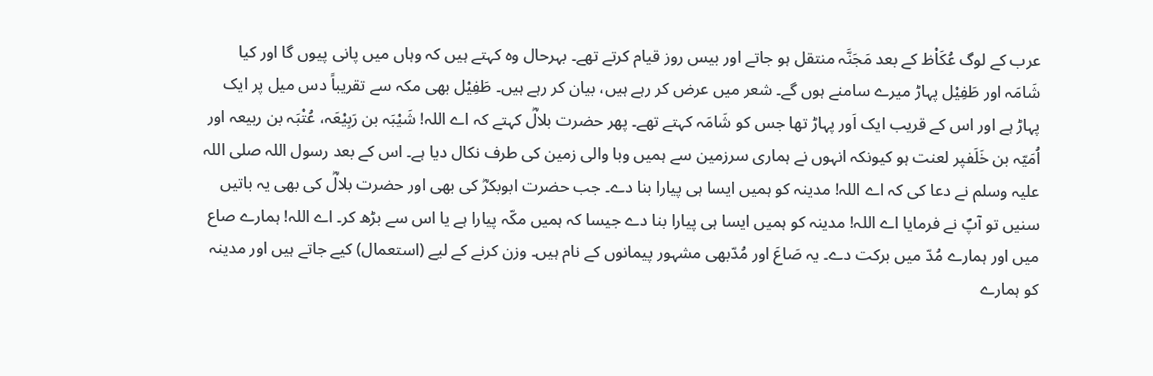عرب کے لوگ عُکَاْظ کے بعد مَجَنَّہ منتقل ہو جاتے اور بیس روز قیام کرتے تھے۔ بہرحال وہ کہتے ہیں کہ وہاں میں پانی پیوں گا اور کیا شَامَہ اور طَفِیْل پہاڑ میرے سامنے ہوں گے۔ شعر میں عرض کر رہے ہیں، بیان کر رہے ہیں۔ طَفِیْل بھی مکہ سے تقریباً دس میل پر ایک پہاڑ ہے اور اس کے قریب ایک اَور پہاڑ تھا جس کو شَامَہ کہتے تھے۔ پھر حضرت بلالؓ کہتے کہ اے اللہ! شَیْبَہ بن رَبِیْعَہ، عُتْبَہ بن ربیعہ اور اُمَیّہ بن خَلَفپر لعنت ہو کیونکہ انہوں نے ہماری سرزمین سے ہمیں وبا والی زمین کی طرف نکال دیا ہے۔ اس کے بعد رسول اللہ صلی اللہ علیہ وسلم نے دعا کی کہ اے اللہ! مدینہ کو ہمیں ایسا ہی پیارا بنا دے۔ جب حضرت ابوبکرؓ کی بھی اور حضرت بلالؓ کی بھی یہ باتیں سنیں تو آپؐ نے فرمایا اے اللہ! مدینہ کو ہمیں ایسا ہی پیارا بنا دے جیسا کہ ہمیں مکّہ پیارا ہے یا اس سے بڑھ کر۔ اے اللہ! ہمارے صاع میں اور ہمارے مُدّ میں برکت دے۔ یہ صَاعَ اور مُدّبھی مشہور پیمانوں کے نام ہیں۔ وزن کرنے کے لیے (استعمال) کیے جاتے ہیں اور مدینہ کو ہمارے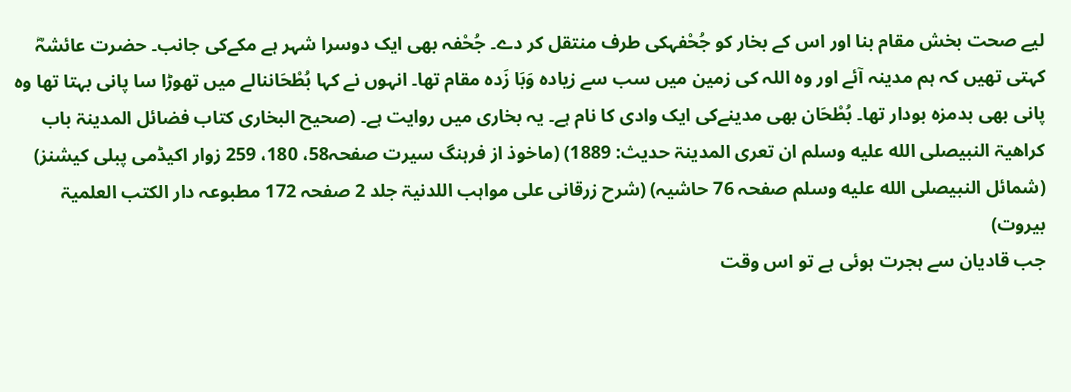لیے صحت بخش مقام بنا اور اس کے بخار کو جُحْفہکی طرف منتقل کر دے۔ جُحْفہ بھی ایک دوسرا شہر ہے مکےکی جانب۔ حضرت عائشہؓ کہتی تھیں کہ ہم مدینہ آئے اور وہ اللہ کی زمین میں سب سے زیادہ وَبَا زَدہ مقام تھا۔ انہوں نے کہا بُطْحَاننالے میں تھوڑا سا پانی بہتا تھا وہ پانی بھی بدمزہ بودار تھا۔ بُطْحَان بھی مدینےکی ایک وادی کا نام ہے۔ یہ بخاری میں روایت ہے۔ (صحیح البخاری کتاب فضائل المدینۃ باب کراھیۃ النبیصلى الله عليه وسلم ان تعری المدینۃ حدیث: 1889) (ماخوذ از فرہنگ سیرت صفحہ58، 180، 259 زوار اکیڈمی پبلی کیشنز) (شمائل النبیصلى الله عليه وسلم صفحہ 76 حاشیہ) (شرح زرقانی علی مواہب اللدنیۃ جلد 2 صفحہ 172 مطبوعہ دار الکتب العلمیۃ بیروت)
جب قادیان سے ہجرت ہوئی ہے تو اس وقت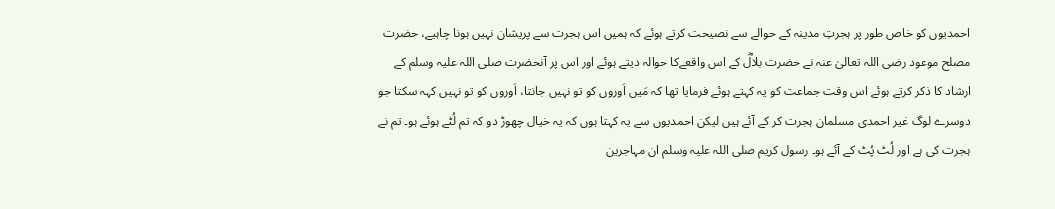احمدیوں کو خاص طور پر ہجرتِ مدینہ کے حوالے سے نصیحت کرتے ہوئے کہ ہمیں اس ہجرت سے پریشان نہیں ہونا چاہیے، حضرت مصلح موعود رضی اللہ تعالیٰ عنہ نے حضرت بلالؓ کے اس واقعےکا حوالہ دیتے ہوئے اور اس پر آنحضرت صلی اللہ علیہ وسلم کے ارشاد کا ذکر کرتے ہوئے اس وقت جماعت کو یہ کہتے ہوئے فرمایا تھا کہ مَیں اَوروں کو تو نہیں جانتا، اَوروں کو تو نہیں کہہ سکتا جو دوسرے لوگ غیر احمدی مسلمان ہجرت کر کے آئے ہیں لیکن احمدیوں سے یہ کہتا ہوں کہ یہ خیال چھوڑ دو کہ تم لُٹے ہوئے ہو۔ تم نے ہجرت کی ہے اور لُٹ پُٹ کے آئے ہو۔ رسول کریم صلی اللہ علیہ وسلم ان مہاجرین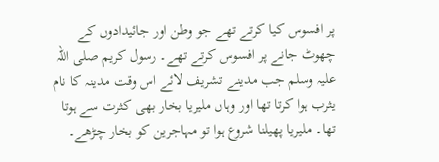پر افسوس کیا کرتے تھے جو وطن اور جائیدادوں کے چھوٹ جانے پر افسوس کرتے تھے۔ رسول کریم صلی اللہ علیہ وسلم جب مدینے تشریف لائے اس وقت مدینہ کا نام یثرب ہوا کرتا تھا اور وہاں ملیریا بخار بھی کثرت سے ہوتا تھا۔ ملیریا پھیلنا شروع ہوا تو مہاجرین کو بخار چڑھے۔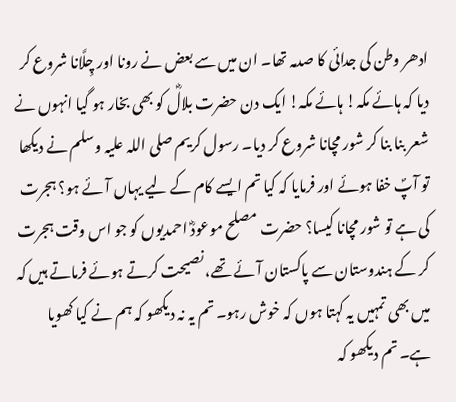ادھر وطن کی جدائی کا صدمہ تھا۔ ان میں سے بعض نے رونا اور چِلَّانا شروع کر دیا کہ ہائے مکہ! ہائے مکہ! ایک دن حضرت بلالؓ کو بھی بخار ہو گیا انہوں نے شعر بنا بنا کر شور مچانا شروع کر دیا۔ رسول کریم صلی اللہ علیہ وسلم نے دیکھا تو آپؐ خفا ہوئے اور فرمایا کہ کیا تم ایسے کام کے لیے یہاں آئے ہو؟ ہجرت کی ہے تو شور مچانا کیسا؟ حضرت مصلح موعودؓ احمدیوں کو جو اس وقت ہجرت کر کے ہندوستان سے پاکستان آئے تھے، نصیحت کرتے ہوئے فرماتے ہیں کہ میں بھی تمہیں یہ کہتا ہوں کہ خوش رہو۔ تم یہ نہ دیکھو کہ ہم نے کیا کھویا ہے۔ تم دیکھو کہ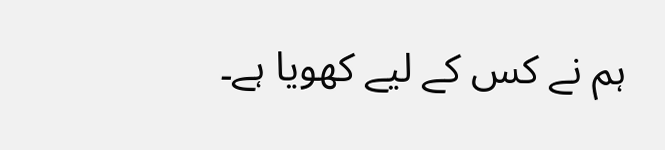ہم نے کس کے لیے کھویا ہے۔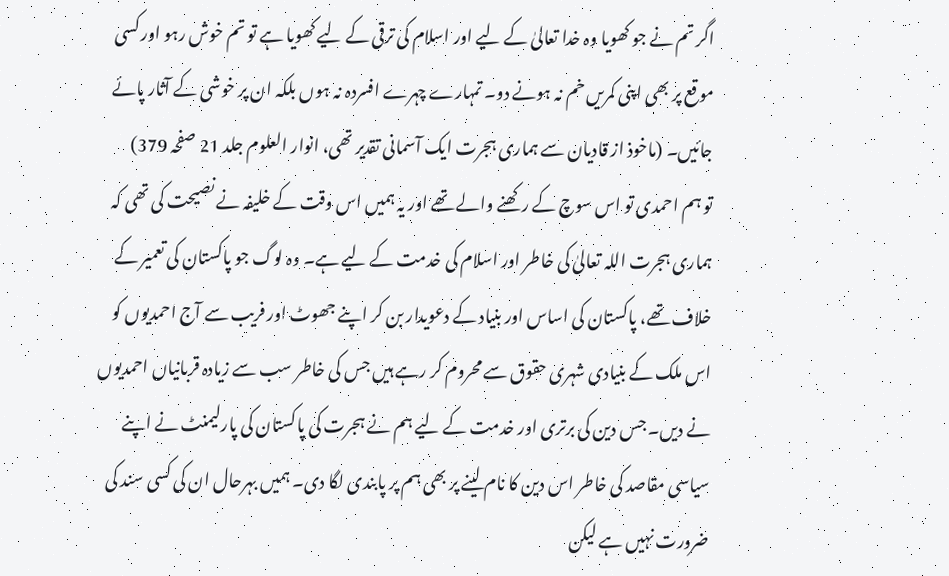اگر تم نے جو کھویا وہ خدا تعالیٰ کے لیے اور اسلام کی ترقی کے لیے کھویا ہے تو تم خوش رہو اور کسی موقع پر بھی اپنی کمریں خم نہ ہونے دو۔ تمہارے چہرے افسردہ نہ ہوں بلکہ ان پر خوشی کے آثار پائے جائیں۔ (ماخوذ از قادیان سے ہماری ہجرت ایک آسمانی تقدیر تھی، انوار العلوم جلد 21 صفحہ 379)
تو ہم احمدی تو اس سوچ کے رکھنے والے تھے اور یہ ہمیں اس وقت کے خلیفہ نے نصیحت کی تھی کہ ہماری ہجرت اللہ تعالیٰ کی خاطر اور اسلام کی خدمت کے لیے ہے۔ وہ لوگ جو پاکستان کی تعمیر کے خلاف تھے، پاکستان کی اساس اور بنیاد کے دعویدار بن کر اپنے جھوٹ اور فریب سے آج احمدیوں کو اس ملک کے بنیادی شہری حقوق سے محروم کر رہے ہیں جس کی خاطر سب سے زیادہ قربانیاں احمدیوں نے دیں۔ جس دین کی برتری اور خدمت کے لیے ہم نے ہجرت کی پاکستان کی پارلیمنٹ نے اپنے سیاسی مقاصد کی خاطر اس دین کا نام لینے پر بھی ہم پر پابندی لگا دی۔ ہمیں بہرحال ان کی کسی سند کی ضرورت نہیں ہے لیکن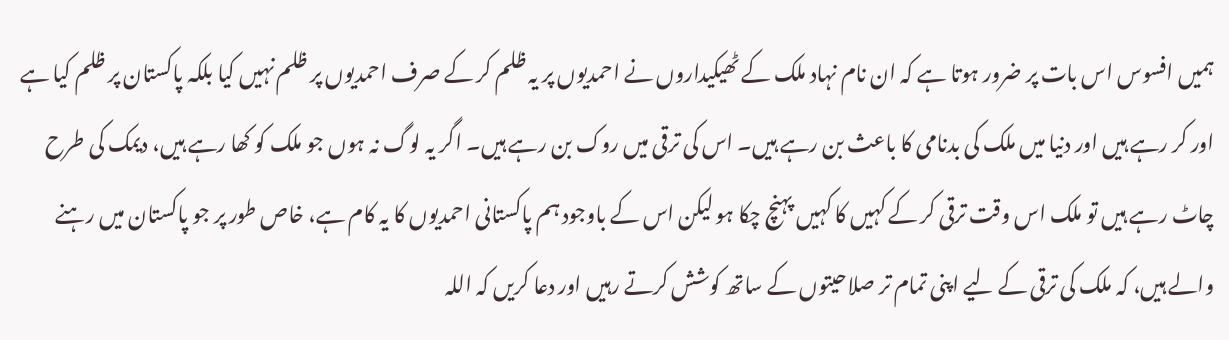ہمیں افسوس اس بات پر ضرور ہوتا ہے کہ ان نام نہاد ملک کے ٹھیکیداروں نے احمدیوں پر یہ ظلم کر کے صرف احمدیوں پر ظلم نہیں کیا بلکہ پاکستان پر ظلم کیا ہے اور کر رہے ہیں اور دنیا میں ملک کی بدنامی کا باعث بن رہے ہیں۔ اس کی ترقی میں روک بن رہے ہیں۔ اگر یہ لوگ نہ ہوں جو ملک کو کھا رہے ہیں، دیمک کی طرح چاٹ رہے ہیں تو ملک اس وقت ترقی کر کے کہیں کا کہیں پہنچ چکا ہو لیکن اس کے باوجود ہم پاکستانی احمدیوں کا یہ کام ہے، خاص طور پر جو پاکستان میں رہنے والے ہیں، کہ ملک کی ترقی کے لیے اپنی تمام تر صلاحیتوں کے ساتھ کوشش کرتے رہیں اور دعا کریں کہ اللہ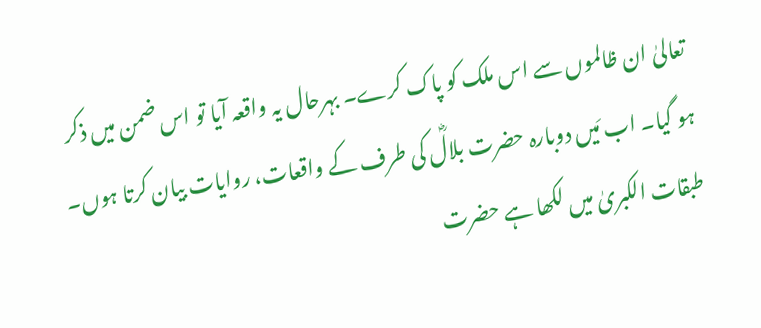تعالیٰ ان ظالموں سے اس ملک کو پاک کرے۔ بہرحال یہ واقعہ آیا تو اس ضمن میں ذکر ہو گیا۔ اب مَیں دوبارہ حضرت بلالؓ کی طرف کے واقعات، روایات بیان کرتا ہوں۔ طبقات الکبریٰ میں لکھا ہے حضرت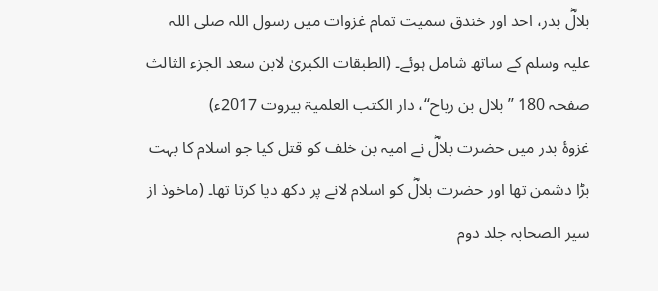بلالؓ بدر، احد اور خندق سمیت تمام غزوات میں رسول اللہ صلی اللہ علیہ وسلم کے ساتھ شامل ہوئے۔ (الطبقات الکبریٰ لابن سعد الجزء الثالث صفحہ 180 ’’بلال بن رباح‘‘، دار الکتب العلمیۃ بیروت 2017ء)
غزوۂ بدر میں حضرت بلالؓ نے امیہ بن خلف کو قتل کیا جو اسلام کا بہت بڑا دشمن تھا اور حضرت بلالؓ کو اسلام لانے پر دکھ دیا کرتا تھا۔ (ماخوذ از سیر الصحابہ جلد دوم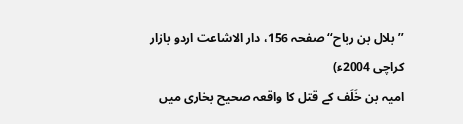’’بلال بن رباح‘‘ صفحہ 156، دار الاشاعت اردو بازار کراچی 2004ء)
امیہ بن خَلَف کے قتل کا واقعہ صحیح بخاری میں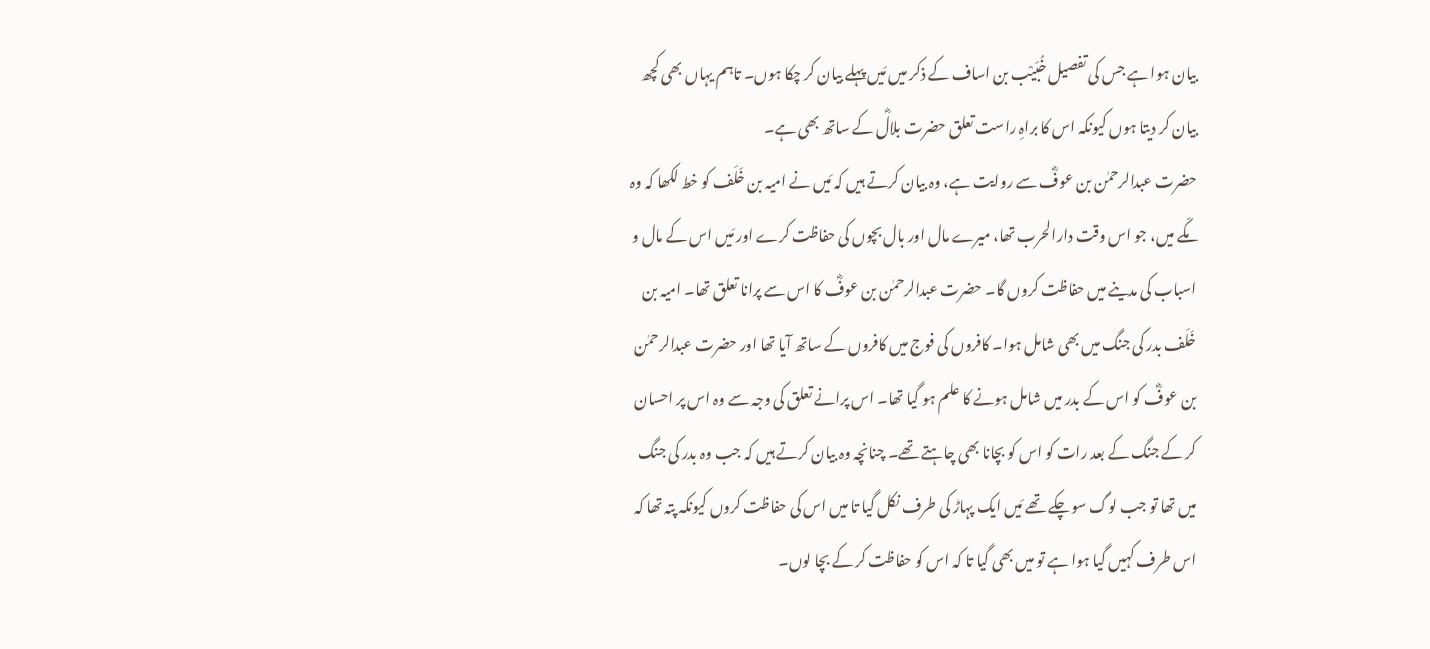بیان ہوا ہے جس کی تفصیل خُبَیْب بن اساف کے ذکر میں مَیں پہلے بیان کر چکا ہوں۔ تاہم یہاں بھی کچھ بیان کر دیتا ہوں کیونکہ اس کا براہِ راست تعلق حضرت بلالؓ کے ساتھ بھی ہے۔
حضرت عبدالرحمٰن بن عوفؓ سے روایت ہے، وہ بیان کرتے ہیں کہ مَیں نے امیہ بن خَلَف کو خط لکھا کہ وہ مکّے میں، جو اس وقت دارالحرب تھا، میرے مال اور بال بچوں کی حفاظت کرے اور مَیں اس کے مال و اسباب کی مدینے میں حفاظت کروں گا۔ حضرت عبدالرحمٰن بن عوفؓ کا اس سے پرانا تعلق تھا۔ امیہ بن خَلَف بدر کی جنگ میں بھی شامل ہوا۔ کافروں کی فوج میں کافروں کے ساتھ آیا تھا اور حضرت عبدالرحمٰن بن عوفؓ کو اس کے بدر میں شامل ہونے کا علم ہو گیا تھا۔ اس پرانے تعلق کی وجہ سے وہ اس پر احسان کر کے جنگ کے بعد رات کو اس کو بچانا بھی چاہتے تھے۔ چنانچہ وہ بیان کرتے ہیں کہ جب وہ بدر کی جنگ میں تھا تو جب لوگ سو چکے تھے مَیں ایک پہاڑ کی طرف نکل گیا تا میں اس کی حفاظت کروں کیونکہ پتہ تھا کہ اس طرف کہیں گیا ہوا ہے تو میں بھی گیا تا کہ اس کو حفاظت کر کے بچا لوں۔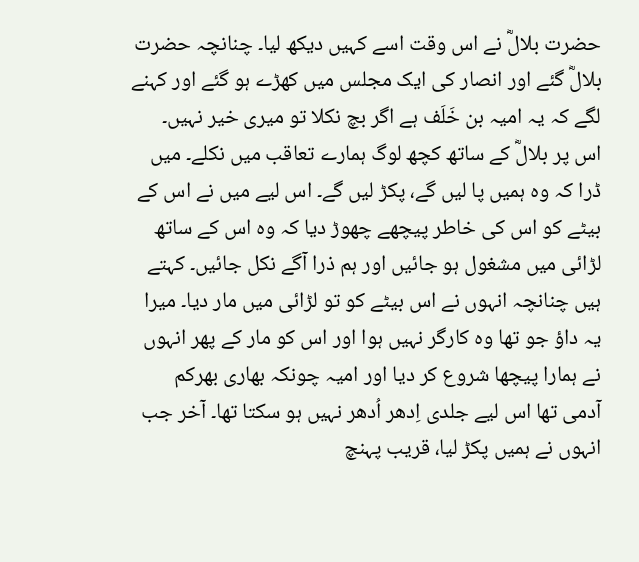حضرت بلالؓ نے اس وقت اسے کہیں دیکھ لیا۔ چنانچہ حضرت بلالؓ گئے اور انصار کی ایک مجلس میں کھڑے ہو گئے اور کہنے لگے کہ یہ امیہ بن خَلَف ہے اگر بچ نکلا تو میری خیر نہیں۔ اس پر بلالؓ کے ساتھ کچھ لوگ ہمارے تعاقب میں نکلے۔ میں ڈرا کہ وہ ہمیں پا لیں گے، پکڑ لیں گے۔ اس لیے میں نے اس کے بیٹے کو اس کی خاطر پیچھے چھوڑ دیا کہ وہ اس کے ساتھ لڑائی میں مشغول ہو جائیں اور ہم ذرا آگے نکل جائیں۔ کہتے ہیں چنانچہ انہوں نے اس بیٹے کو تو لڑائی میں مار دیا۔ میرا یہ داؤ جو تھا وہ کارگر نہیں ہوا اور اس کو مار کے پھر انہوں نے ہمارا پیچھا شروع کر دیا اور امیہ چونکہ بھاری بھرکم آدمی تھا اس لیے جلدی اِدھر اُدھر نہیں ہو سکتا تھا۔ آخر جب انہوں نے ہمیں پکڑ لیا، قریب پہنچ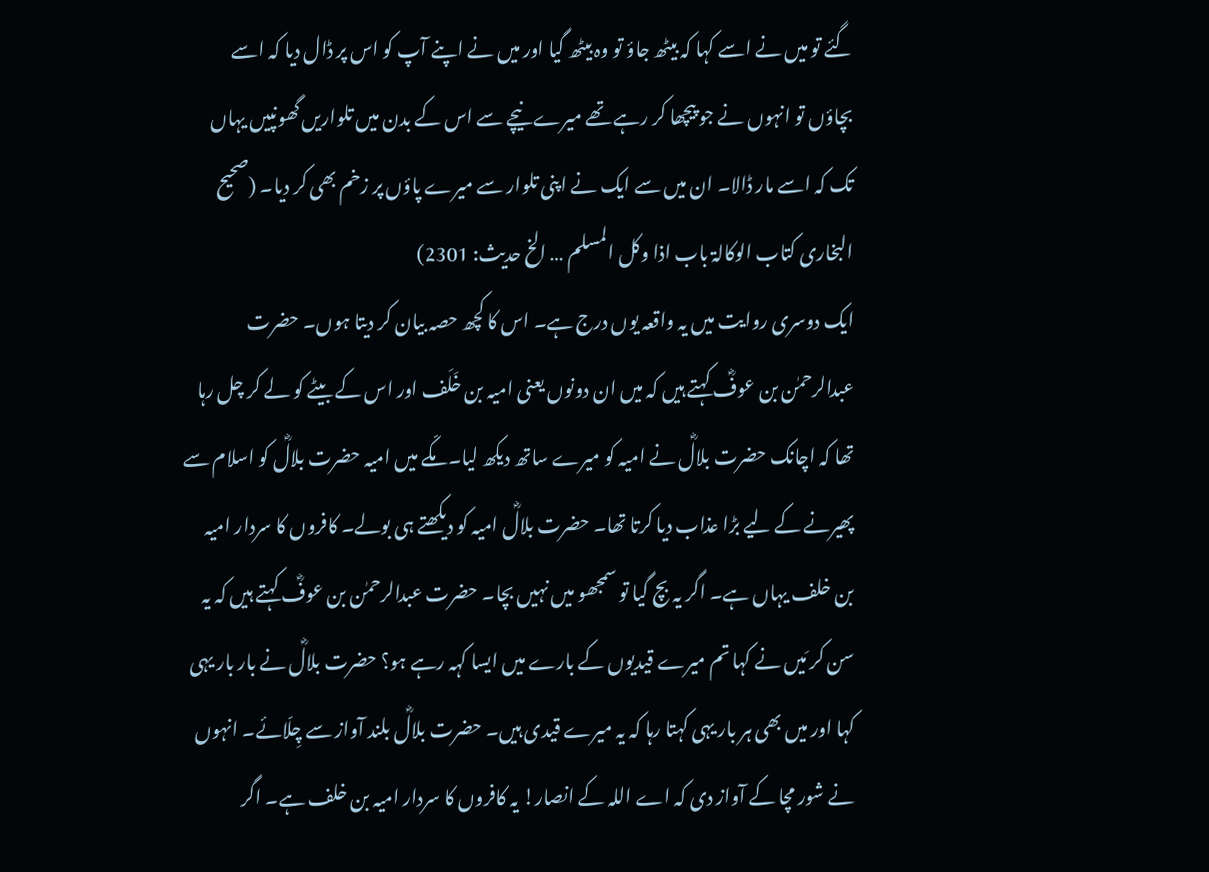گئے تو میں نے اسے کہا کہ بیٹھ جاؤ تو وہ بیٹھ گیا اور میں نے اپنے آپ کو اس پر ڈال دیا کہ اسے بچاؤں تو انہوں نے جو پیچھا کر رہے تھے میرے نیچے سے اس کے بدن میں تلواریں گھونپیں یہاں تک کہ اسے مار ڈالا۔ ان میں سے ایک نے اپنی تلوار سے میرے پاؤں پر زخم بھی کر دیا۔ (صحیح البخاری کتاب الوکالۃ باب اذا وکل المسلم … الخ حدیث: 2301)
ایک دوسری روایت میں یہ واقعہ یوں درج ہے۔ اس کا کچھ حصہ بیان کر دیتا ہوں۔ حضرت عبدالرحمٰن بن عوفؓ کہتے ہیں کہ میں ان دونوں یعنی امیہ بن خَلَف اور اس کے بیٹے کو لے کر چل رہا تھا کہ اچانک حضرت بلالؓ نے امیہ کو میرے ساتھ دیکھ لیا۔ مکّے میں امیہ حضرت بلالؓ کو اسلام سے پھیرنے کے لیے بڑا عذاب دیا کرتا تھا۔ حضرت بلالؓ امیہ کو دیکھتے ہی بولے۔ کافروں کا سردار امیہ بن خلف یہاں ہے۔ اگر یہ بچ گیا تو سمجھو میں نہیں بچا۔ حضرت عبدالرحمٰن بن عوفؓ کہتے ہیں کہ یہ سن کر مَیں نے کہا تم میرے قیدیوں کے بارے میں ایسا کہہ رہے ہو؟ حضرت بلالؓ نے بار بار یہی کہا اور میں بھی ہر بار یہی کہتا رہا کہ یہ میرے قیدی ہیں۔ حضرت بلالؓ بلند آواز سے چِلّائے۔ انہوں نے شور مچا کے آواز دی کہ اے اللہ کے انصار! یہ کافروں کا سردار امیہ بن خلف ہے۔ اگر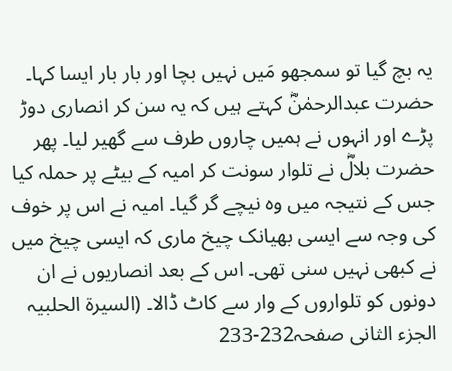یہ بچ گیا تو سمجھو مَیں نہیں بچا اور بار بار ایسا کہا۔ حضرت عبدالرحمٰنؓ کہتے ہیں کہ یہ سن کر انصاری دوڑ پڑے اور انہوں نے ہمیں چاروں طرف سے گھیر لیا۔ پھر حضرت بلالؓ نے تلوار سونت کر امیہ کے بیٹے پر حملہ کیا جس کے نتیجہ میں وہ نیچے گر گیا۔ امیہ نے اس پر خوف کی وجہ سے ایسی بھیانک چیخ ماری کہ ایسی چیخ میں نے کبھی نہیں سنی تھی۔ اس کے بعد انصاریوں نے ان دونوں کو تلواروں کے وار سے کاٹ ڈالا۔ (السیرۃ الحلبیہ الجزء الثانی صفحہ232-233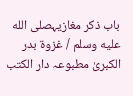باب ذکر مغازیہصلى الله عليه وسلم / غزوۃ بدر الکبریٰ مطبوعہ دار الکتب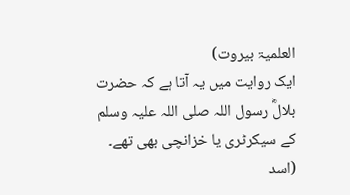العلمیۃ بیروت)
ایک روایت میں یہ آتا ہے کہ حضرت بلالؓ رسول اللہ صلی اللہ علیہ وسلم کے سیکرٹری یا خزانچی بھی تھے۔ (اسد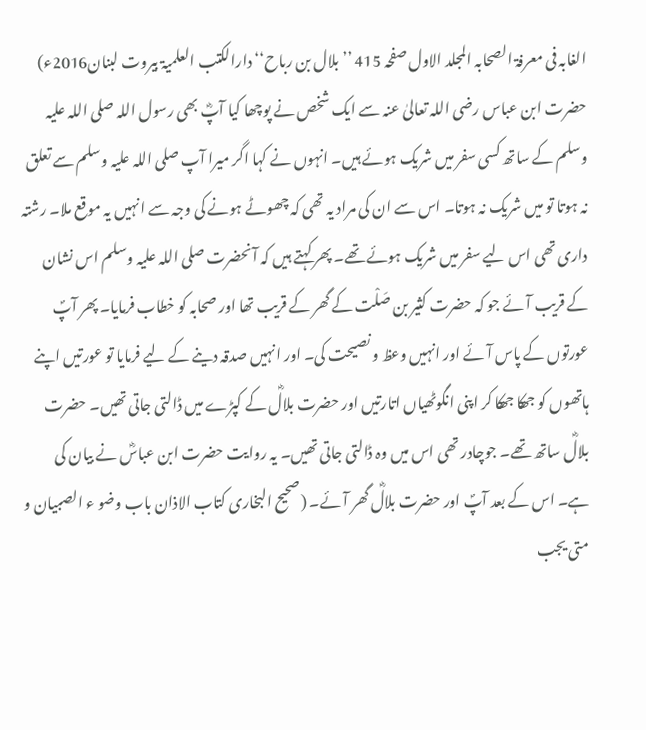الغابہ فی معرفۃ الصحابہ المجلد الاول صفحہ 415 ’’بلال بن رباح‘‘ دارالکتب العلمیۃ بیروت لبنان2016ء)
حضرت ابن عباس رضی اللہ تعالیٰ عنہ سے ایک شخص نے پوچھا کیا آپؓ بھی رسول اللہ صلی اللہ علیہ وسلم کے ساتھ کسی سفر میں شریک ہوئے ہیں۔ انہوں نے کہا اگر میرا آپ صلی اللہ علیہ وسلم سے تعلق نہ ہوتا تو میں شریک نہ ہوتا۔ اس سے ان کی مراد یہ تھی کہ چھوٹے ہونے کی وجہ سے انہیں یہ موقع ملا۔ رشتہ داری تھی اس لیے سفر میں شریک ہوئے تھے۔ پھر کہتے ہیں کہ آنحضرت صلی اللہ علیہ وسلم اس نشان کے قریب آئے جو کہ حضرت کثیر بن صَلْت کے گھر کے قریب تھا اور صحابہ کو خطاب فرمایا۔ پھر آپؐ عورتوں کے پاس آئے اور انہیں وعظ و نصیحت کی۔ اور انہیں صدقہ دینے کے لیے فرمایا تو عورتیں اپنے ہاتھوں کو جھکا جھکا کر اپنی انگوٹھیاں اتارتیں اور حضرت بلالؓ کے کپڑے میں ڈالتی جاتی تھیں۔ حضرت بلالؓ ساتھ تھے۔ جوچادر تھی اس میں وہ ڈالتی جاتی تھیں۔ یہ روایت حضرت ابن عباسؓ نے بیان کی ہے۔ اس کے بعد آپؐ اور حضرت بلالؓ گھر آئے۔ (صحیح البخاری کتاب الاذان باب وضو ء الصبیان و متی یجب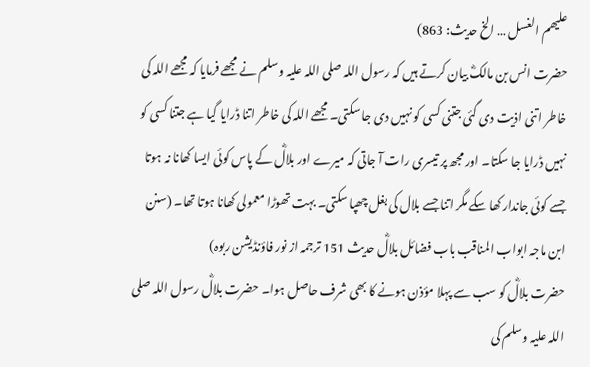علیھم الغسل … الخ حدیث: 863)
حضرت انس بن مالکؓ بیان کرتے ہیں کہ رسول اللہ صلی اللہ علیہ وسلم نے مجھے فرمایا کہ مجھے اللہ کی خاطر اتنی اذیت دی گئی جتنی کسی کو نہیں دی جا سکتی۔ مجھے اللہ کی خاطر اتنا ڈرایا گیا ہے جتنا کسی کو نہیں ڈرایا جا سکتا۔ اور مجھ پر تیسری رات آ جاتی کہ میرے اور بلالؓ کے پاس کوئی ایسا کھانا نہ ہوتا جسے کوئی جاندار کھا سکے مگر اتنا جسے بلال کی بغل چھپا سکتی۔ بہت تھوڑا معمولی کھانا ہوتا تھا۔ (سنن ابن ماجہ ابواب المناقب باب فضائل بلالؓ حدیث 151 ترجمہ از نور فاؤنڈیشن ربوہ)
حضرت بلالؓ کو سب سے پہلا مؤذن ہونے کا بھی شرف حاصل ہوا۔ حضرت بلالؓ رسول اللہ صلی اللہ علیہ وسلم کی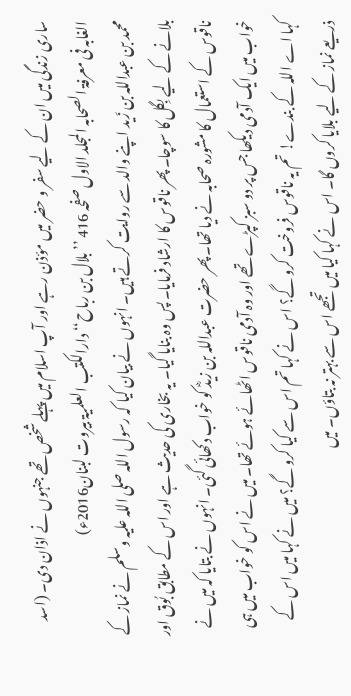ساری زندگی میں ان کے لیے سفر و حضر میں مؤذن رہے اور آپ اسلام میں پہلے شخص تھے جنہوں نے اذان دی۔ (اسد الغابہ فی معرفۃ الصحابہ المجلد الاول صفحہ 416 ’’بلال بن رباح‘‘ دارالکتب العلمیۃ بیروت لبنان2016ء)
محمد بن عبداللہ بن زَید اپنے والد سے روایت کرتے ہیں۔ انہوں نے بیان کیا کہ رسول اللہ صلی اللہ علیہ وسلم نے نماز کے بلانے کے لیے بِگل کا سوچا۔ پھر ناقوس کا ارشاد فرمایا۔ پس وہ بنایا گیا۔ یہ بخاری کی حدیث ہے اور اس کے مطابق بُوق اور ناقوس کے استعمال کا مشورہ صحابہ نے دیا تھا۔ پھر حضرت عبداللہ بن زیدؓ کو خواب دکھائی گئی۔ انہوں نے بتایا کہ میں نے خواب میں ایک آدمی دیکھا جس پر دو سبز کپڑے تھے اور وہ آدمی ناقوس اٹھائے ہوئے تھا۔ میں نے اس کو خواب میں ہی کہا اے اللہ کے بندے! تم یہ ناقوس فروخت کرو گے؟ اس نے کہا تم اس سے کیا کرو گے؟ میں نے کہا میں اس کے ذریعے نماز کے لیے بلایا کروں گا۔ اس نے کہا کیا میں تجھے اس سے بہتر نہ بتاؤں۔ میں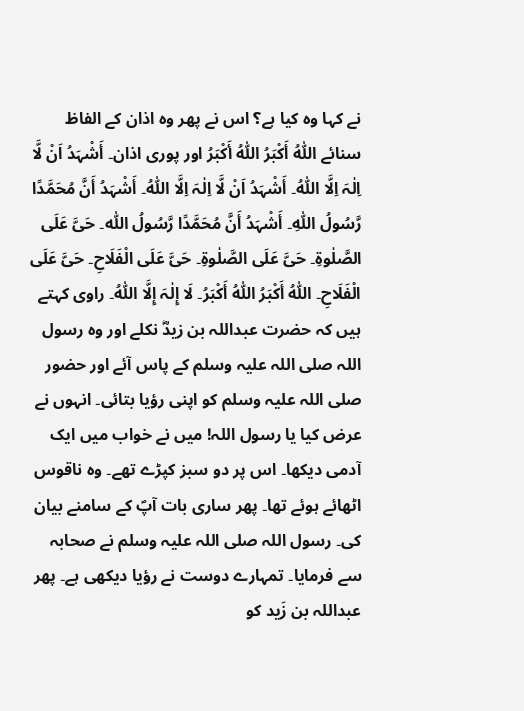نے کہا وہ کیا ہے؟ اس نے پھر وہ اذان کے الفاظ سنائے اللّٰہُ أَکْبَرُ اللّٰہُ أَکْبَرُ اور پوری اذان۔ أَشْہَدُ اَنْ لَّا اِلٰہَ اِلَّا اللّٰہُ۔ أَشْہَدُ اَنْ لَّا اِلٰہَ اِلَّا اللّٰہُ۔ أَشْہَدُ أَنَّ مُحَمَّدًا رَّسُولُ اللّٰہِ۔ أَشْہَدُ أَنَّ مُحَمَّدًا رَّسُولُ اللّٰہ۔ حَیَّ عَلَی الصَّلٰوۃِ۔ حَیَّ عَلَی الصَّلٰوۃِ۔ حَیَّ عَلَی الْفَلَاحِ۔ حَیَّ عَلَی الْفَلَاحِ۔ اللّٰہُ أَکْبَرُ اللّٰہُ أَکْبَرُ۔ لَا إِلٰہَ إِلَّا اللّٰہُ۔ راوی کہتے ہیں کہ حضرت عبداللہ بن زیدؓ نکلے اور وہ رسول اللہ صلی اللہ علیہ وسلم کے پاس آئے اور حضور صلی اللہ علیہ وسلم کو اپنی رؤیا بتائی۔ انہوں نے عرض کیا یا رسول اللہ! میں نے خواب میں ایک آدمی دیکھا۔ اس پر دو سبز کپڑے تھے۔ وہ ناقوس اٹھائے ہوئے تھا۔ پھر ساری بات آپؐ کے سامنے بیان کی۔ رسول اللہ صلی اللہ علیہ وسلم نے صحابہ سے فرمایا۔ تمہارے دوست نے رؤیا دیکھی ہے۔ پھر عبداللہ بن زَید کو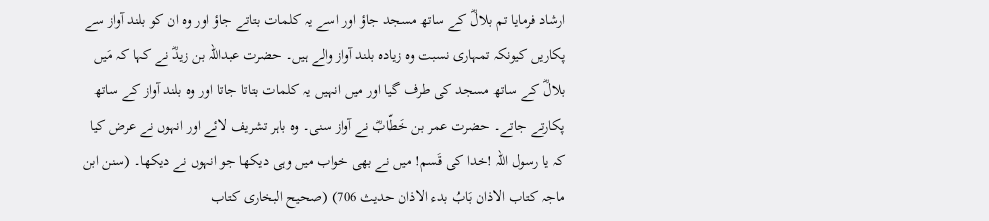ارشاد فرمایا تم بلالؓ کے ساتھ مسجد جاؤ اور اسے یہ کلمات بتاتے جاؤ اور وہ ان کو بلند آواز سے پکاریں کیونکہ تمہاری نسبت وہ زیادہ بلند آواز والے ہیں۔ حضرت عبداللہ بن زیدؓ نے کہا کہ مَیں بلالؓ کے ساتھ مسجد کی طرف گیا اور میں انہیں یہ کلمات بتاتا جاتا اور وہ بلند آواز کے ساتھ پکارتے جاتے۔ حضرت عمر بن خَطّابؓ نے آواز سنی۔ وہ باہر تشریف لائے اور انہوں نے عرض کیا کہ یا رسول اللہ !خدا کی قَسم! میں نے بھی خواب میں وہی دیکھا جو انہوں نے دیکھا۔ (سنن ابن ماجہ کتاب الاذان بَابُ بدء الاذان حدیث 706) (صحیح البخاری کتاب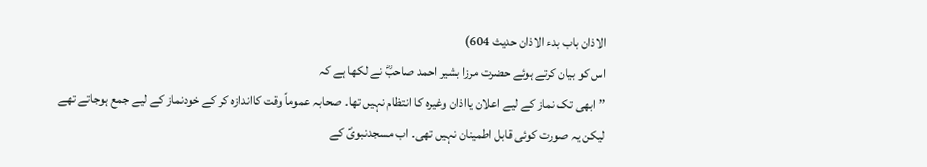الاذان باب بدء الاذان حدیث 604)
اس کو بیان کرتے ہوئے حضرت مرزا بشیر احمد صاحبؓ نے لکھا ہے کہ
’’ابھی تک نماز کے لیے اعلان یااذان وغیرہ کا انتظام نہیں تھا۔ صحابہ عموماً وقت کااندازہ کر کے خودنماز کے لیے جمع ہوجاتے تھے لیکن یہ صورت کوئی قابل اطمینان نہیں تھی۔ اب مسجدنبویؐ کے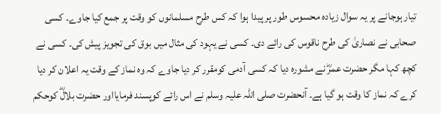تیار ہوجانے پر یہ سوال زیادہ محسوس طور پر پیدا ہوا کہ کس طرح مسلمانوں کو وقت پر جمع کیا جاوے۔ کسی صحابی نے نصاریٰ کی طرح ناقوس کی رائے دی۔ کسی نے یہود کی مثال میں بوق کی تجویز پیش کی۔ کسی نے کچھ کہا مگر حضرت عمرؓ نے مشورہ دیا کہ کسی آدمی کومقرر کر دیا جاوے کہ وہ نماز کے وقت یہ اعلان کر دیا کرے کہ نماز کا وقت ہو گیا ہے۔ آنحضرت صلی اللہ علیہ وسلم نے اس رائے کوپسند فرمایااور حضرت بلالؓ کوحکم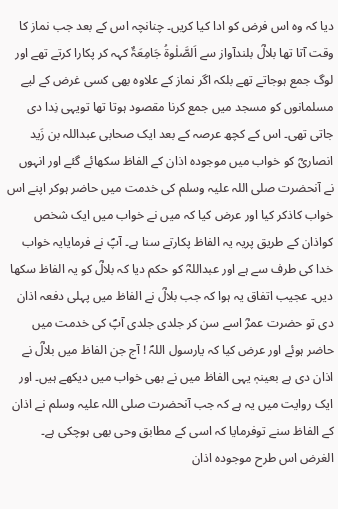دیا کہ وہ اس فرض کو ادا کیا کریں۔ چنانچہ اس کے بعد جب نماز کا وقت آتا تھا بلالؓ بلندآواز سے اَلصَّلٰوۃُ جَامِعَۃٌ کہہ کر پکارا کرتے تھے اور لوگ جمع ہوجاتے تھے بلکہ اگر نماز کے علاوہ بھی کسی غرض کے لیے مسلمانوں کو مسجد میں جمع کرنا مقصود ہوتا تھا تویہی نِدا دی جاتی تھی۔ اس کے کچھ عرصہ کے بعد ایک صحابی عبداللہ بن زَید انصاریؓ کو خواب میں موجودہ اذان کے الفاظ سکھائے گئے اور انہوں نے آنحضرت صلی اللہ علیہ وسلم کی خدمت میں حاضر ہوکر اپنے اس خواب کاذکر کیا اور عرض کیا کہ میں نے خواب میں ایک شخص کواذان کے طریق پریہ یہ الفاظ پکارتے سنا ہے۔ آپؐ نے فرمایایہ خواب خدا کی طرف سے ہے اور عبداللہؓ کو حکم دیا کہ بلالؓ کو یہ الفاظ سکھا دیں۔ عجیب اتفاق یہ ہوا کہ جب بلالؓ نے الفاظ میں پہلی دفعہ اذان دی تو حضرت عمرؓ اسے سن کر جلدی جلدی آپؐ کی خدمت میں حاضر ہوئے اور عرض کیا کہ یارسول اللہؐ ! آج جن الفاظ میں بلالؓ نے اذان دی ہے بعینہٖ یہی الفاظ میں نے بھی خواب میں دیکھے ہیں۔ اور ایک روایت میں یہ ہے کہ جب آنحضرت صلی اللہ علیہ وسلم نے اذان کے الفاظ سنے توفرمایا کہ اسی کے مطابق وحی بھی ہوچکی ہے۔ الغرض اس طرح موجودہ اذان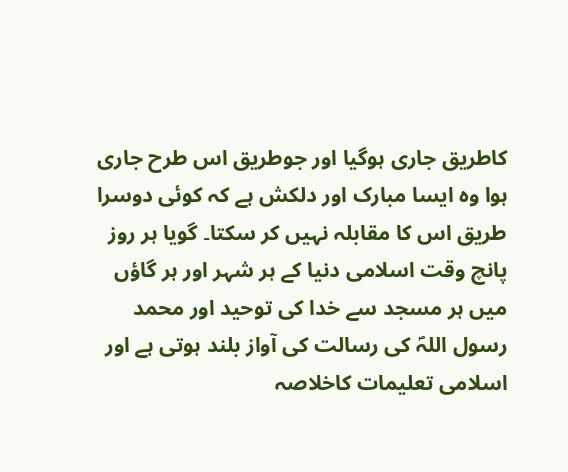کاطریق جاری ہوگیا اور جوطریق اس طرح جاری ہوا وہ ایسا مبارک اور دلکش ہے کہ کوئی دوسرا طریق اس کا مقابلہ نہیں کر سکتا۔ گویا ہر روز پانچ وقت اسلامی دنیا کے ہر شہر اور ہر گاؤں میں ہر مسجد سے خدا کی توحید اور محمد رسول اللہؐ کی رسالت کی آواز بلند ہوتی ہے اور اسلامی تعلیمات کاخلاصہ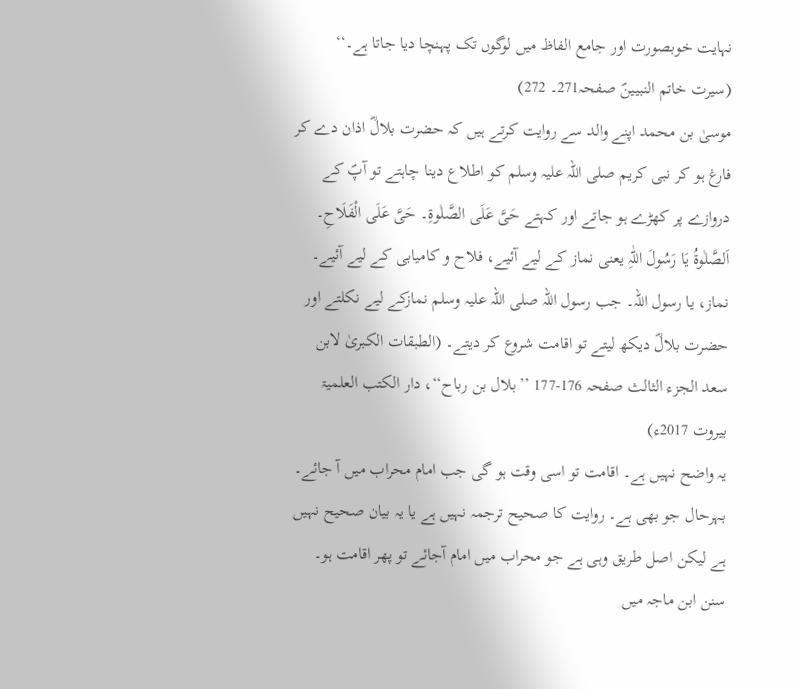نہایت خوبصورت اور جامع الفاظ میں لوگوں تک پہنچا دیا جاتا ہے۔‘‘ (سیرت خاتم النبیینؐ صفحہ271۔ 272)
موسیٰ بن محمد اپنے والد سے روایت کرتے ہیں کہ حضرت بلالؓ اذان دے کر فارغ ہو کر نبی کریم صلی اللہ علیہ وسلم کو اطلاع دینا چاہتے تو آپؐ کے دروازے پر کھڑے ہو جاتے اور کہتے حَیَّ عَلَى الصَّلٰوۃِ۔ حَیَّ عَلَى الْفَلَاحِ۔ اَلصَّلٰوۃُ یَا رَسُولَ اللّٰہِ یعنی نماز کے لیے آئیے، فلاح و کامیابی کے لیے آئیے۔ نماز، یا رسول اللہ۔ جب رسول اللہ صلی اللہ علیہ وسلم نمازکے لیے نکلتے اور حضرت بلالؓ دیکھ لیتے تو اقامت شروع کر دیتے۔ (الطبقات الکبریٰ لابن سعد الجزء الثالث صفحہ 176-177 ’’بلال بن رباح‘‘، دار الکتب العلمیۃ بیروت 2017ء)
یہ واضح نہیں ہے۔ اقامت تو اسی وقت ہو گی جب امام محراب میں آ جائے۔ بہرحال جو بھی ہے۔ روایت کا صحیح ترجمہ نہیں ہے یا یہ بیان صحیح نہیں ہے لیکن اصل طریق وہی ہے جو محراب میں امام آجائے تو پھر اقامت ہو۔
سنن ابن ماجہ میں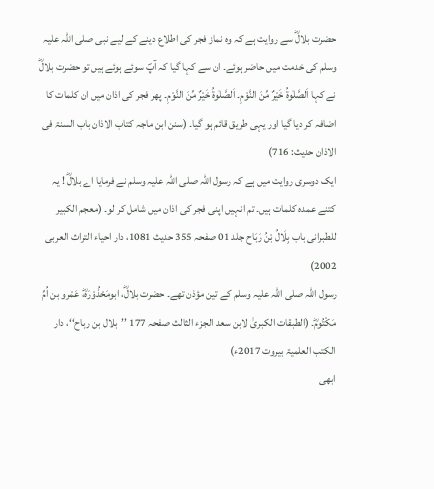حضرت بلالؓ سے روایت ہے کہ وہ نماز فجر کی اطلاع دینے کے لیے نبی صلی اللہ علیہ وسلم کی خدمت میں حاضر ہوئے۔ ان سے کہا گیا کہ آپؐ سوئے ہوئے ہیں تو حضرت بلالؓ نے کہا اَلصَّلٰوۃُ خَیْرٌ مِّنَ النَّوْمِ۔ اَلصَّلٰوۃُ خَیْرٌ مِّنَ النَّوْمِ۔ پھر فجر کی اذان میں ان کلمات کا اضافہ کر دیا گیا اور یہی طریق قائم ہو گیا۔ (سنن ابن ماجہ کتاب الاذان باب السنۃ فی الاذان حدیث: 716)
ایک دوسری روایت میں ہے کہ رسول اللہ صلی اللہ علیہ وسلم نے فرمایا اے بلالؓ ! یہ کتنے عمدہ کلمات ہیں۔ تم انہیں اپنی فجر کی اذان میں شامل کر لو۔ (معجم الکبیر للطبرانی باب بِلَالُ بْنُ رَبَاح جلد 01 صفحہ 355 حدیث 1081، دار احیاء التراث العربی 2002)
رسول اللہ صلی اللہ علیہ وسلم کے تین مؤذن تھے۔ حضرت بلالؓ، ابومَحْذُوْرَہؓ، عَمْرو بن اُمِّ مَکْتُومؓ۔ (الطبقات الکبریٰ لابن سعد الجزء الثالث صفحہ 177 ’’بلال بن رباح‘‘، دار الکتب العلمیۃ بیروت 2017ء)
ابھی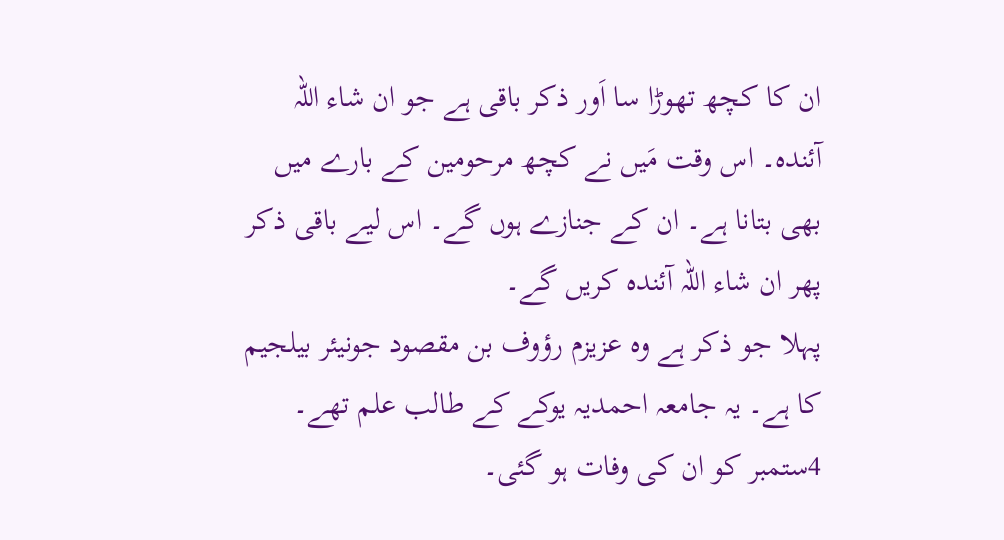ان کا کچھ تھوڑا سا اَور ذکر باقی ہے جو ان شاء اللہ آئندہ۔ اس وقت مَیں نے کچھ مرحومین کے بارے میں بھی بتانا ہے۔ ان کے جنازے ہوں گے۔ اس لیے باقی ذکر پھر ان شاء اللہ آئندہ کریں گے۔
پہلا جو ذکر ہے وہ عزیزم رؤوف بن مقصود جونیئر بیلجیم کا ہے۔ یہ جامعہ احمدیہ یوکے کے طالب علم تھے۔ 4ستمبر کو ان کی وفات ہو گئی۔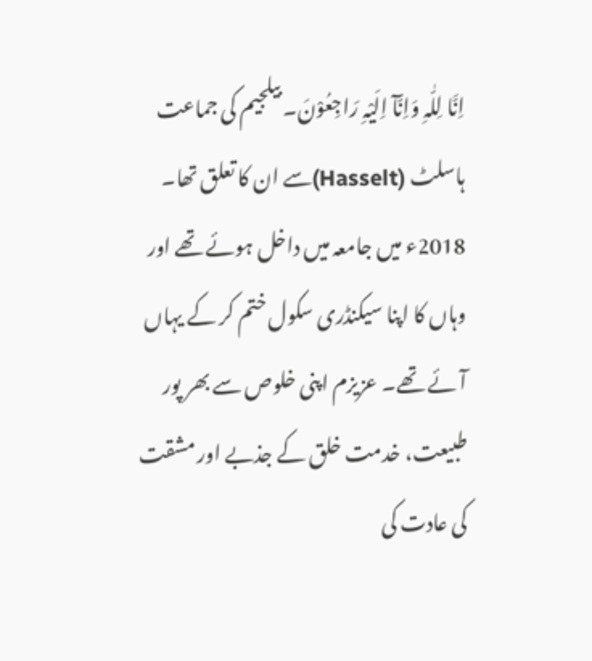اِنَّا لِلّٰہِ وَاِنَّآ اِلَیْہِ رَاجِعُوْنَ۔ بیلجیم کی جماعت ہاسلٹ (Hasselt)سے ان کا تعلق تھا۔ 2018ء میں جامعہ میں داخل ہوئے تھے اور وہاں کا اپنا سیکنڈری سکول ختم کر کے یہاں آئے تھے۔ عزیزم اپنی خلوص سے بھر پور طبیعت، خدمت خلق کے جذبے اور مشقت کی عادت کی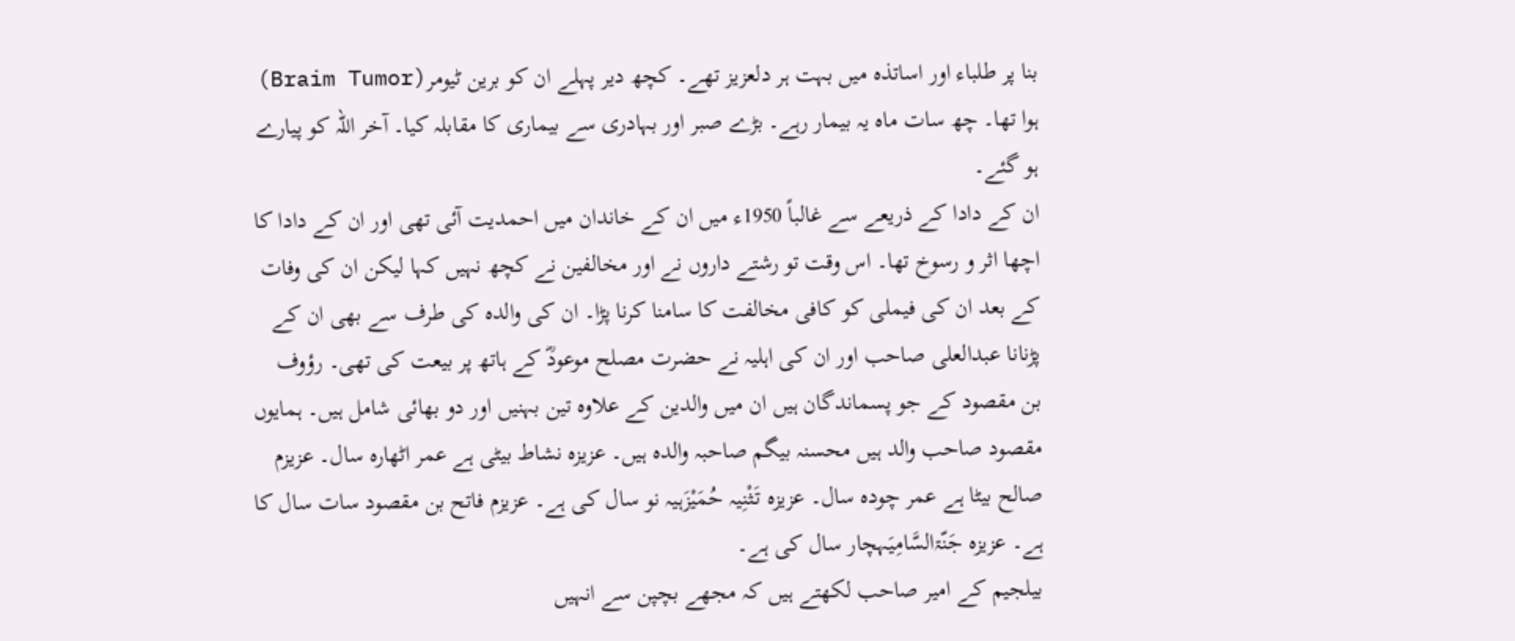بنا پر طلباء اور اساتذہ میں بہت ہر دلعزیز تھے۔ کچھ دیر پہلے ان کو برین ٹیومر(Braim Tumor) ہوا تھا۔ چھ سات ماہ یہ بیمار رہے۔ بڑے صبر اور بہادری سے بیماری کا مقابلہ کیا۔ آخر اللہ کو پیارے ہو گئے۔
ان کے دادا کے ذریعے سے غالباً 1950ء میں ان کے خاندان میں احمدیت آئی تھی اور ان کے دادا کا اچھا اثر و رسوخ تھا۔ اس وقت تو رشتے داروں نے اور مخالفین نے کچھ نہیں کہا لیکن ان کی وفات کے بعد ان کی فیملی کو کافی مخالفت کا سامنا کرنا پڑا۔ ان کی والدہ کی طرف سے بھی ان کے پڑنانا عبدالعلی صاحب اور ان کی اہلیہ نے حضرت مصلح موعودؓ کے ہاتھ پر بیعت کی تھی۔ رؤوف بن مقصود کے جو پسماندگان ہیں ان میں والدین کے علاوہ تین بہنیں اور دو بھائی شامل ہیں۔ ہمایوں مقصود صاحب والد ہیں محسنہ بیگم صاحبہ والدہ ہیں۔ عزیزہ نشاط بیٹی ہے عمر اٹھارہ سال۔ عزیزم صالح بیٹا ہے عمر چودہ سال۔ عزیزہ تَثْنِیہ حُمَیْزَہیہ نو سال کی ہے۔ عزیزم فاتح بن مقصود سات سال کا ہے۔ عزیزہ جَنّۃالسَّامِیَہچار سال کی ہے۔
بیلجیم کے امیر صاحب لکھتے ہیں کہ مجھے بچپن سے انہیں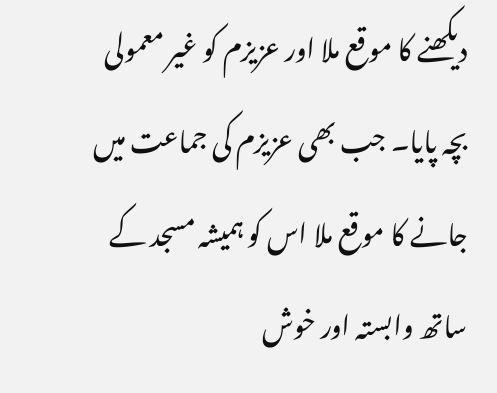دیکھنے کا موقع ملا اور عزیزم کو غیر معمولی بچہ پایا۔ جب بھی عزیزم کی جماعت میں جانے کا موقع ملا اس کو ہمیشہ مسجد کے ساتھ وابستہ اور خوش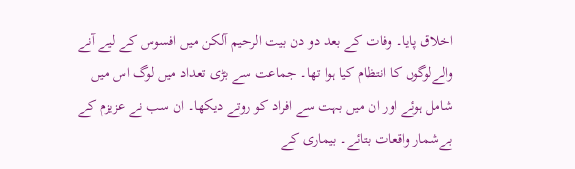اخلاق پایا۔ وفات کے بعد دو دن بیت الرحیم آلکن میں افسوس کے لیے آنے والےلوگوں کا انتظام کیا ہوا تھا۔ جماعت سے بڑی تعداد میں لوگ اس میں شامل ہوئے اور ان میں بہت سے افراد کو روتے دیکھا۔ ان سب نے عزیزم کے بےشمار واقعات بتائے۔ بیماری کے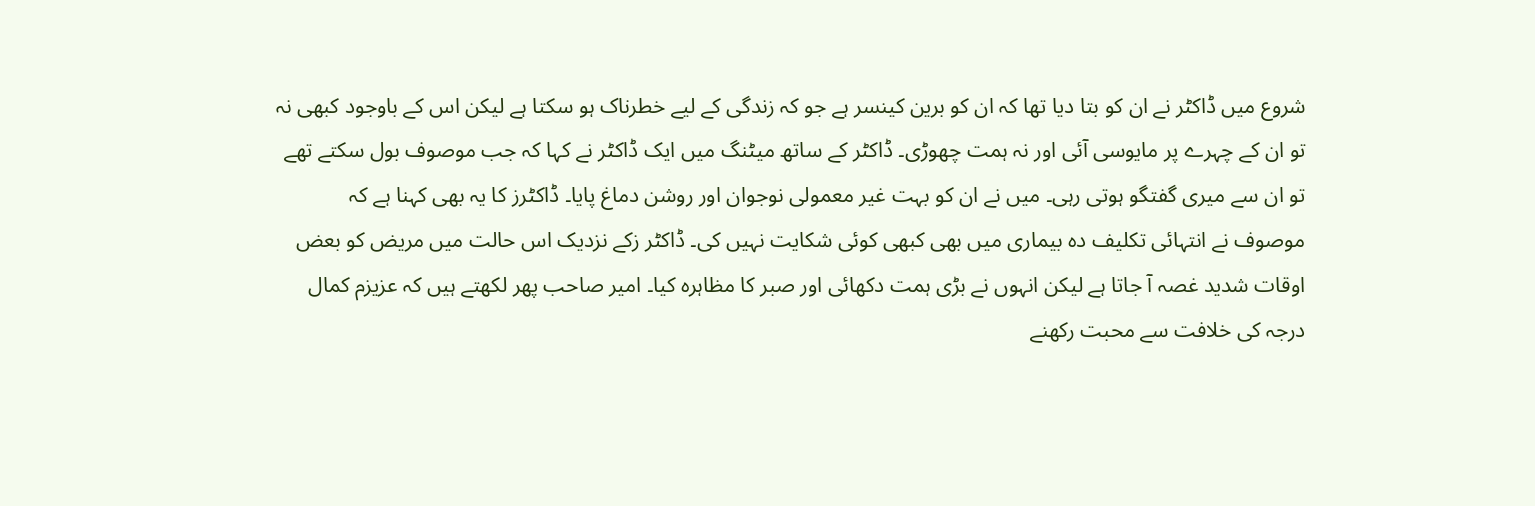شروع میں ڈاکٹر نے ان کو بتا دیا تھا کہ ان کو برین کینسر ہے جو کہ زندگی کے لیے خطرناک ہو سکتا ہے لیکن اس کے باوجود کبھی نہ تو ان کے چہرے پر مایوسی آئی اور نہ ہمت چھوڑی۔ ڈاکٹر کے ساتھ میٹنگ میں ایک ڈاکٹر نے کہا کہ جب موصوف بول سکتے تھے تو ان سے میری گفتگو ہوتی رہی۔ میں نے ان کو بہت غیر معمولی نوجوان اور روشن دماغ پایا۔ ڈاکٹرز کا یہ بھی کہنا ہے کہ موصوف نے انتہائی تکلیف دہ بیماری میں بھی کبھی کوئی شکایت نہیں کی۔ ڈاکٹر زکے نزدیک اس حالت میں مریض کو بعض اوقات شدید غصہ آ جاتا ہے لیکن انہوں نے بڑی ہمت دکھائی اور صبر کا مظاہرہ کیا۔ امیر صاحب پھر لکھتے ہیں کہ عزیزم کمال درجہ کی خلافت سے محبت رکھنے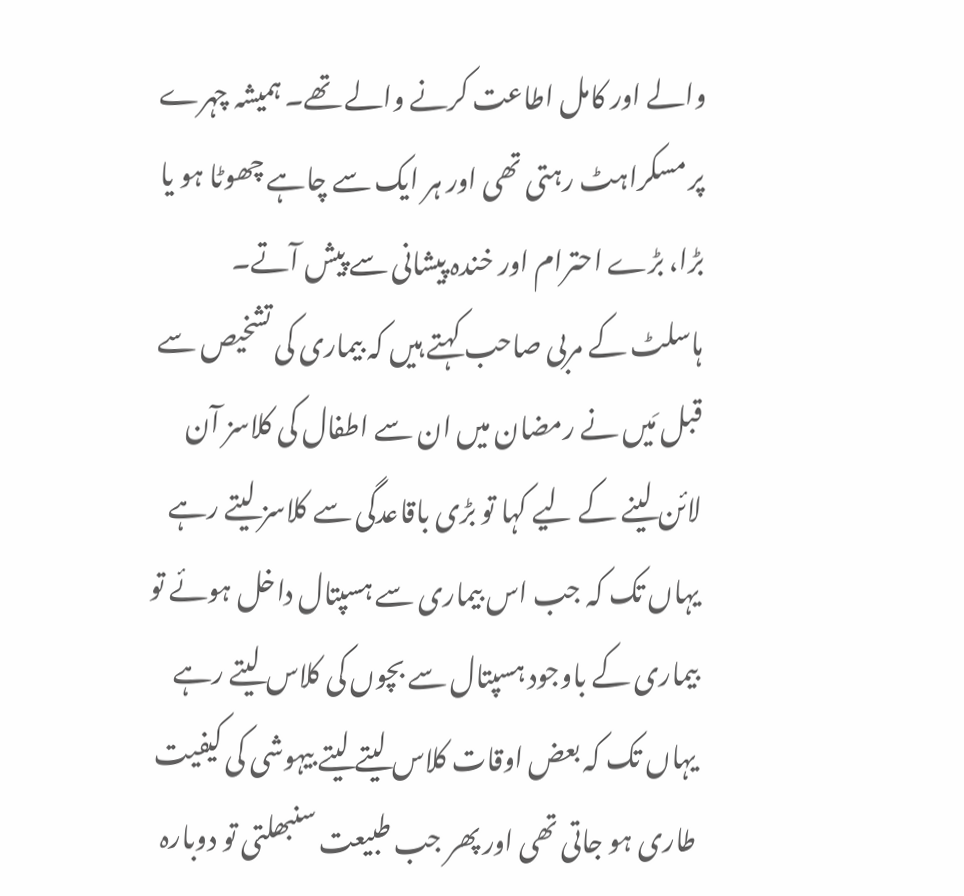والے اور کامل اطاعت کرنے والے تھے۔ ہمیشہ چہرے پر مسکراہٹ رہتی تھی اور ہر ایک سے چاہے چھوٹا ہو یا بڑا، بڑے احترام اور خندہ پیشانی سے پیش آتے۔
ہاسلٹ کے مربی صاحب کہتے ہیں کہ بیماری کی تشخیص سے قبل مَیں نے رمضان میں ان سے اطفال کی کلاسز آن لائن لینے کے لیے کہا تو بڑی باقاعدگی سے کلاسز لیتے رہے یہاں تک کہ جب اس بیماری سے ہسپتال داخل ہوئے تو بیماری کے باوجود ہسپتال سے بچوں کی کلاس لیتے رہے یہاں تک کہ بعض اوقات کلاس لیتے لیتے بیہوشی کی کیفیت طاری ہو جاتی تھی اور پھر جب طبیعت سنبھلتی تو دوبارہ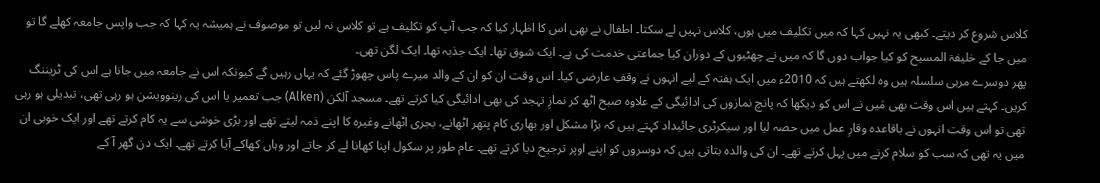کلاس شروع کر دیتے۔ کبھی یہ نہیں کہا کہ میں تکلیف میں ہوں، کلاس نہیں لے سکتا۔ اطفال نے بھی اس کا اظہار کیا کہ جب آپ کو تکلیف ہے تو کلاس نہ لیں تو موصوف نے ہمیشہ یہ کہا کہ جب واپس جامعہ کھلے گا تو میں جا کے خلیفۃ المسیح کو کیا جواب دوں گا کہ میں نے چھٹیوں کے دوران کیا جماعتی خدمت کی ہے۔ ایک شوق تھا۔ ایک جذبہ تھا۔ ایک لگن تھی۔
پھر دوسرے مربی سلسلہ ہیں وہ لکھتے ہیں کہ 2010ء میں ایک ہفتہ کے لیے انہوں نے وقفِ عارضی کیا۔ اس وقت ان کو ان کے والد میرے پاس چھوڑ گئے کہ یہاں رہیں گے کیونکہ اس نے جامعہ میں جانا ہے اس کی ٹریننگ کریں۔ کہتے ہیں اس وقت بھی مَیں نے اس کو دیکھا کہ پانچ نمازوں کی ادائیگی کے علاوہ صبح اٹھ کر نمازِ تہجد کی بھی ادائیگی کیا کرتے تھے۔ مسجد آلکن (Alken) جب تعمیر یا اس کی رینوویشن ہو رہی تھی، تبدیلی ہو رہی تھی تو اس وقت انہوں نے باقاعدہ وقارِ عمل میں حصہ لیا اور سیکرٹری جائیداد کہتے ہیں کہ بڑا مشکل اور بھاری کام پتھر اٹھانے، بجری اٹھانے وغیرہ کا اپنے ذمہ لیتے تھے اور بڑی خوشی سے یہ کام کرتے تھے اور ایک خوبی ان میں یہ تھی کہ سب کو سلام کرنے میں پہل کرتے تھے۔ ان کی والدہ بتاتی ہیں کہ دوسروں کو اپنے اوپر ترجیح دیا کرتے تھے۔ عام طور پر سکول اپنا کھانا لے کر جاتے اور وہاں کھاکے آیا کرتے تھے۔ ایک دن گھر آ کے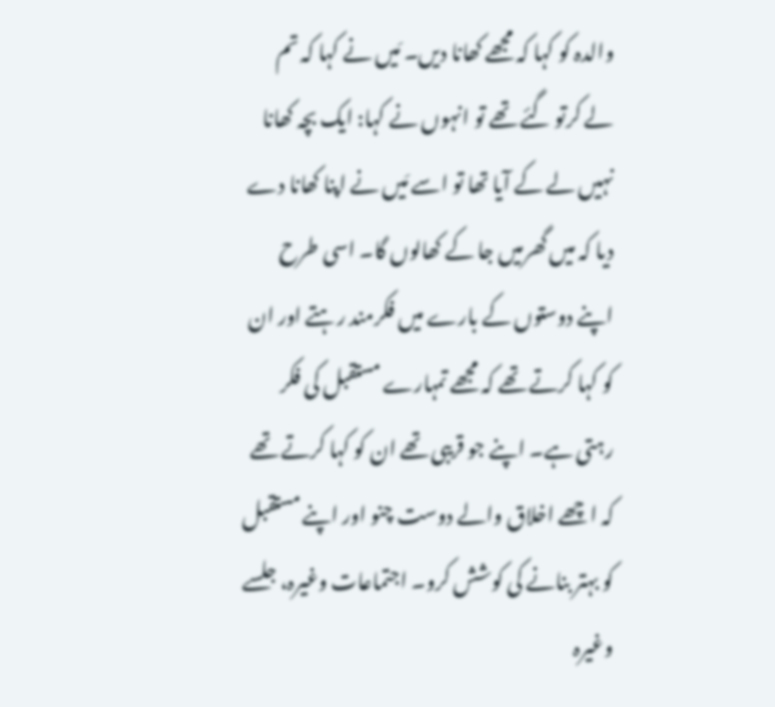والدہ کو کہا کہ مجھے کھانا دیں۔ مَیں نے کہا کہ تم لے کرتو گئے تھے تو انہوں نے کہا: ایک بچہ کھانا نہیں لے کے آیا تھا تو اسے مَیں نے اپنا کھانا دے دیا کہ میں گھرمیں جا کے کھالوں گا۔ اسی طرح اپنے دوستوں کے بارے میں فکرمند رہتے اور ان کو کہا کرتے تھے کہ مجھے تمہارے مستقبل کی فکر رہتی ہے۔ اپنے جو قریبی تھے ان کو کہا کرتے تھے کہ اچھے اخلاق والے دوست چنو اور اپنے مستقبل کو بہتر بنانے کی کوشش کرو۔ اجتماعات وغیرہ، جلسے وغیرہ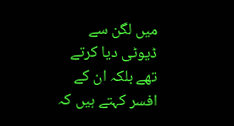میں لگن سے ڈیوٹی دیا کرتے تھے بلکہ ان کے افسر کہتے ہیں کہ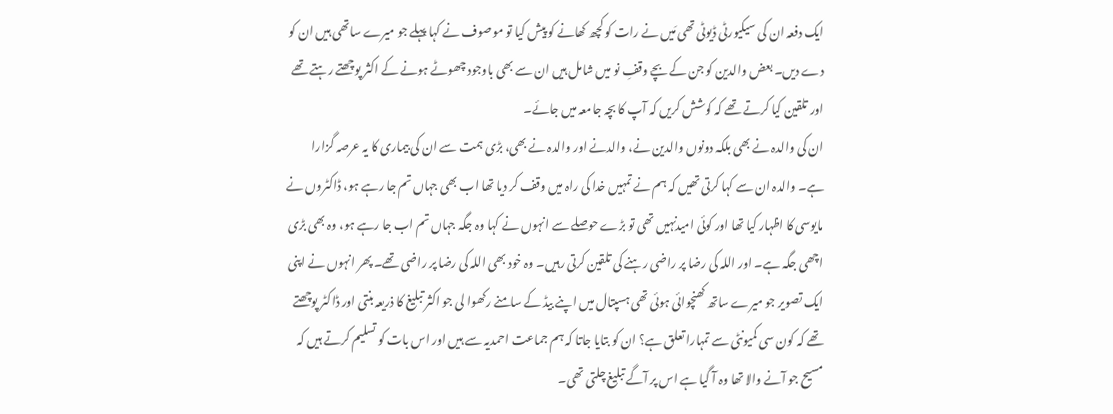ایک دفعہ ان کی سیکیورٹی ڈیوٹی تھی مَیں نے رات کو کچھ کھانے کو پیش کیا تو موصوف نے کہا پہلے جو میرے ساتھی ہیں ان کو دے دیں۔ بعض والدین کو جن کے بچے وقفِ نو میں شامل ہیں ان سے بھی باوجود چھوٹے ہونے کے اکثر پوچھتے رہتے تھے اور تلقین کیا کرتے تھے کہ کوشش کریں کہ آپ کا بچہ جامعہ میں جائے۔
ان کی والدہ نے بھی بلکہ دونوں والدین نے، والدنے اور والدہ نے بھی، بڑی ہمت سے ان کی بیماری کا یہ عرصہ گزارا ہے۔ والدہ ان سے کہا کرتی تھیں کہ ہم نے تمہیں خدا کی راہ میں وقف کر دیا تھا اب بھی جہاں تم جا رہے ہو، ڈاکٹروں نے مایوسی کا اظہار کیا تھا اور کوئی امیدنہیں تھی تو بڑے حوصلے سے انہوں نے کہا وہ جگہ جہاں تم اب جا رہے ہو، وہ بھی بڑی اچھی جگہ ہے۔ اور اللہ کی رضا پر راضی رہنے کی تلقین کرتی رہیں۔ وہ خود بھی اللہ کی رضا پر راضی تھے۔ پھر انہوں نے اپنی ایک تصویر جو میرے ساتھ کھنچوائی ہوئی تھی ہسپتال میں اپنے بیڈ کے سامنے رکھوا لی جو اکثر تبلیغ کا ذریعہ بنتی اور ڈاکٹر پوچھتے تھے کہ کون سی کمیونٹی سے تمہارا تعلق ہے؟ ان کو بتایا جاتا کہ ہم جماعت احمدیہ سے ہیں اور اس بات کو تسلیم کرتے ہیں کہ مسیح جو آنے والا تھا وہ آ گیا ہے اس پر آگے تبلیغ چلتی تھی۔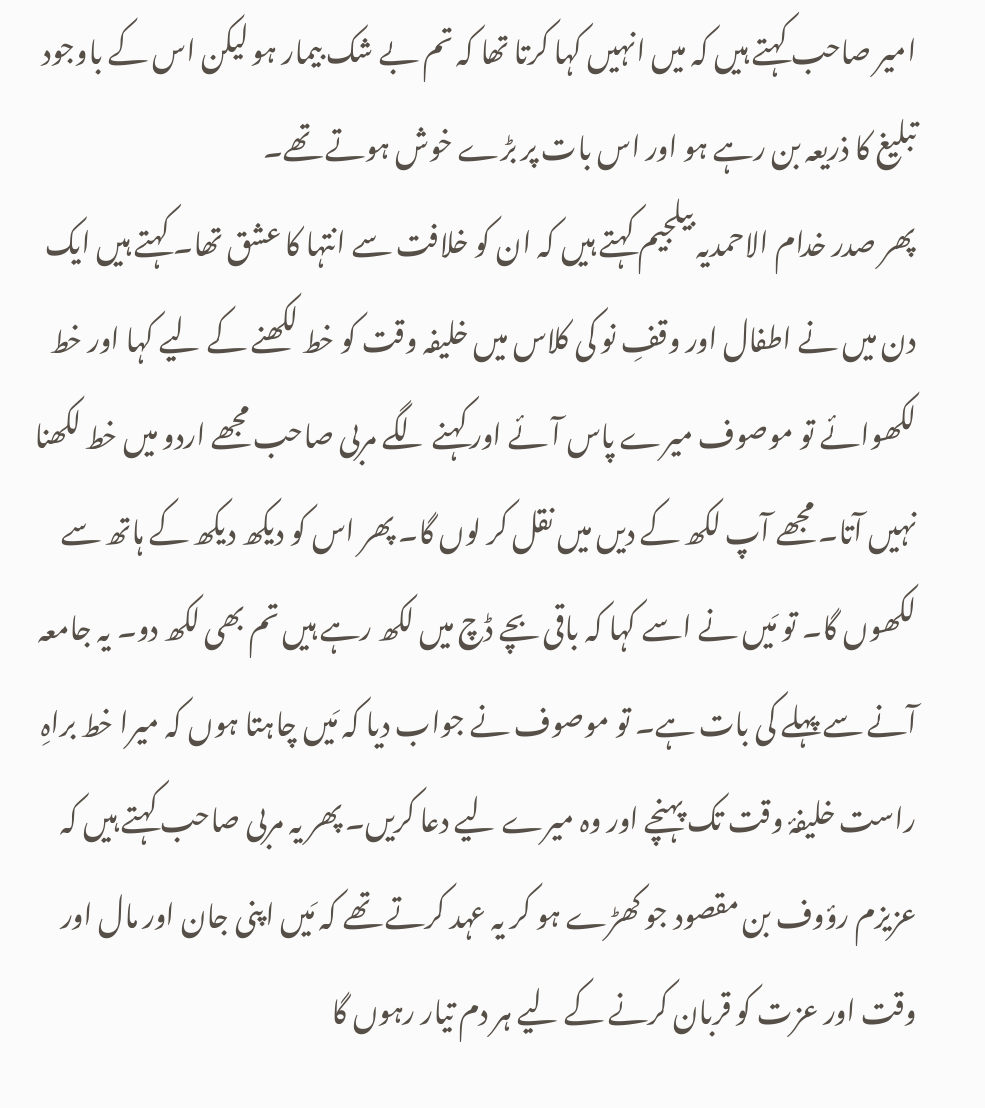امیر صاحب کہتے ہیں کہ میں انہیں کہا کرتا تھا کہ تم بے شک بیمار ہو لیکن اس کے باوجود تبلیغ کا ذریعہ بن رہے ہو اور اس بات پر بڑے خوش ہوتے تھے۔
پھر صدر خدام الاحمدیہ بیلجیم کہتے ہیں کہ ان کو خلافت سے انتہا کا عشق تھا۔ کہتے ہیں ایک دن میں نے اطفال اور وقفِ نو کی کلاس میں خلیفہ وقت کو خط لکھنے کے لیے کہا اور خط لکھوائے تو موصوف میرے پاس آئے اور کہنے لگے مربی صاحب مجھے اردو میں خط لکھنا نہیں آتا۔ مجھے آپ لکھ کے دیں میں نقل کر لوں گا۔ پھر اس کو دیکھ دیکھ کے ہاتھ سے لکھوں گا۔ تو مَیں نے اسے کہا کہ باقی بچے ڈچ میں لکھ رہے ہیں تم بھی لکھ دو۔ یہ جامعہ آنے سے پہلے کی بات ہے۔ تو موصوف نے جواب دیا کہ مَیں چاہتا ہوں کہ میرا خط براہِ راست خلیفۂ وقت تک پہنچے اور وہ میرے لیے دعا کریں۔ پھر یہ مربی صاحب کہتے ہیں کہ عزیزم رؤوف بن مقصود جو کھڑے ہو کر یہ عہد کرتے تھے کہ مَیں اپنی جان اور مال اور وقت اور عزت کو قربان کرنے کے لیے ہر دم تیار رہوں گا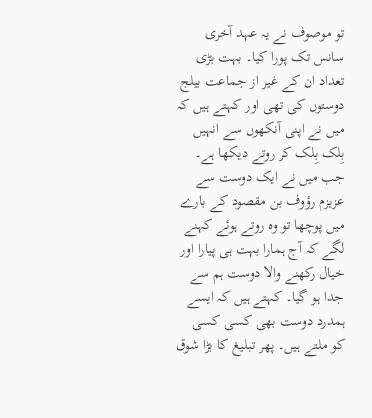تو موصوف نے یہ عہد آخری سانس تک پورا کیا۔ بہت بڑی تعداد ان کے غیر از جماعت بیلج دوستوں کی تھی اور کہتے ہیں کہ میں نے اپنی آنکھوں سے انہیں بِلک بِلک کر روتے دیکھا ہے۔ جب میں نے ایک دوست سے عزیزم رؤوف بن مقصود کے بارے میں پوچھا تو وہ روتے ہوئے کہنے لگے کہ آج ہمارا بہت ہی پیارا اور خیال رکھنے والا دوست ہم سے جدا ہو گیا۔ کہتے ہیں کہ ایسے ہمدرد دوست بھی کسی کسی کو ملتے ہیں۔ پھر تبلیغ کا بڑا شوق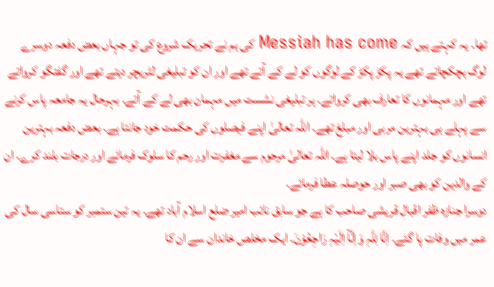تھا۔ یہ کہتے ہیں کہ Messiah has come کی ہم نے تحریک شروع کی تو جہاں بعض دفعہ دوسرے لوگ ہچکچاتے تھے یہ پکڑ پکڑ کے لوگوں کو لے کے آتے تھے اور ان کو تبلیغی لٹریچر دیتے تھے اور گفتگو کرواتے تھے اور مہمانوں کا تعارف بھی کرواتے۔ ہر تبلیغی نشست میں مہمان بھی لے کے آتے۔ بہرحال یہ جامعہ پاس کرنے سے پہلے ہی بہترین مربی اور مبلغ تھے۔ اللہ تعالیٰ اپنے فیصلوں کی حکمت خود جانتا ہے۔ بعض دفعہ بہترین انسانوں کو جلد اپنے پاس بلا لیتا ہے۔ اللہ تعالیٰ مرحوم سے مغفرت اور رحم کا سلوک فرمائے اور درجات بلند کرے۔ ان کے والدین کو بھی صبر اور حوصلہ عطا فرمائے۔
دوسرا جنازہ ظفر اقبال قریشی صاحب کا ہے جو سابق نائب امیر ضلع اسلام آباد تھے۔ یہ تین ستمبر کو ستاسی سال کی عمر میں وفات پا گئے۔ اِنَّا لِلّٰہِ وَاِنَّآ اِلَیْہِ رَاجِعُوْنَ۔ ایک مخلص خاندان سے ان کا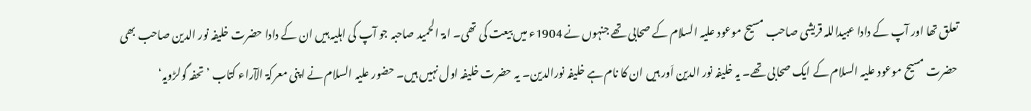تعلق تھا اور آپ کے دادا عبیداللہ قریشی صاحب مسیح موعود علیہ السلام کے صحابی تھے جنہوں نے 1904ء میں بیعت کی تھی۔ امۃ الحمید صاحبہ جو آپ کی اہلیہ ہیں ان کے دادا حضرت خلیفہ نور الدین صاحب بھی حضرت مسیح موعود علیہ السلام کے ایک صحابی تھے۔ یہ خلیفہ نور الدین اَور ہیں ان کا نام ہے خلیفہ نورالدین۔ یہ حضرت خلیفہ اول نہیں ہیں۔ حضور علیہ السلام نے اپنی معرکۃ الآراء کتاب ’تحفہ گولڑویہ‘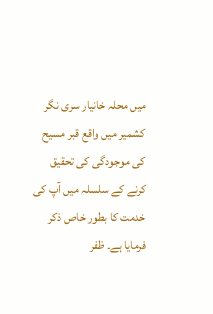میں محلہ خانیار سری نگر کشمیر میں واقع قبر مسیح کی موجودگی کی تحقیق کرنے کے سلسلہ میں آپ کی خدمت کا بطور خاص ذکر فرمایا ہے۔ ظفر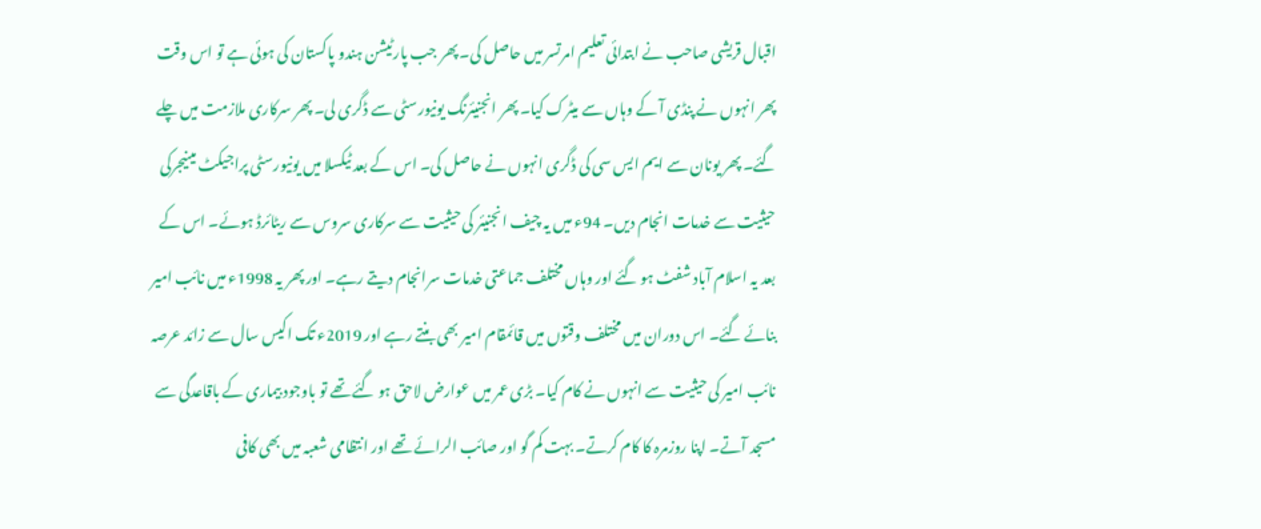اقبال قریشی صاحب نے ابتدائی تعلیم امرتسر میں حاصل کی۔ پھر جب پارٹیشن ہندو پاکستان کی ہوئی ہے تو اس وقت پھر انہوں نے پنڈی آ کے وہاں سے میٹرک کیا۔ پھر انجنیئرنگ یونیورسٹی سے ڈگری لی۔ پھر سرکاری ملازمت میں چلے گئے۔ پھر یونان سے ایم ایس سی کی ڈگری انہوں نے حاصل کی۔ اس کے بعد ٹیکسلا میں یونیورسٹی پراجیکٹ مینیجرکی حیثیت سے خدمات انجام دیں۔ 94ء میں یہ چیف انجنیئر کی حیثیت سے سرکاری سروس سے ریٹائرڈ ہوئے۔ اس کے بعد یہ اسلام آباد شفٹ ہو گئے اور وہاں مختلف جماعتی خدمات سرانجام دیتے رہے۔ اور پھر یہ 1998ء میں نائب امیر بنائے گئے۔ اس دوران میں مختلف وقتوں میں قائمقام امیر بھی بنتے رہے اور 2019ء تک اکیس سال سے زائد عرصہ نائب امیر کی حیثیت سے انہوں نے کام کیا۔ بڑی عمر میں عوارض لاحق ہو گئے تھے تو باوجود بیماری کے باقاعدگی سے مسجد آتے۔ اپنا روزمرہ کا کام کرتے۔ بہت کم گو اور صائب الرائے تھے اور انتظامی شعبہ میں بھی کافی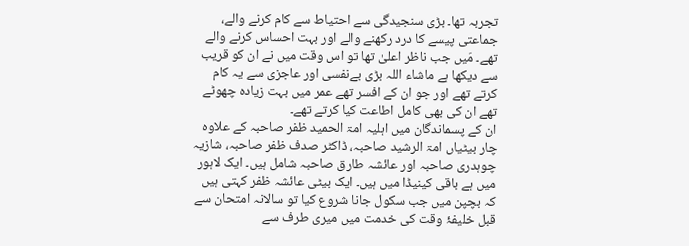تجربہ تھا۔ بڑی سنجیدگی سے احتیاط سے کام کرنے والے، جماعتی پیسے کا درد رکھنے والے اور بہت احساس کرنے والے تھے۔ مَیں جب ناظر اعلیٰ تھا تو اس وقت میں نے ان کو قریب سے دیکھا ہے ماشاء اللہ بڑی بےنفسی اور عاجزی سے یہ کام کرتے تھے اور جو ان کے افسر تھے عمر میں بہت زیادہ چھوٹے تھے ان کی بھی کامل اطاعت کیا کرتے تھے۔
ان کے پسماندگان میں اہلیہ امۃ الحمید ظفر صاحبہ کے علاوہ چار بیٹیاں امۃ الرشید صاحبہ، ڈاکٹر صدف ظفر صاحبہ، شازیہ چوہدری صاحبہ اور عائشہ طارق صاحبہ شامل ہیں۔ ایک لاہور میں ہے باقی کینیڈا میں ہیں۔ ایک بیٹی عائشہ ظفر کہتی ہیں کہ بچپن میں جب سکول جانا شروع کیا تو سالانہ امتحان سے قبل خلیفۂ وقت کی خدمت میں میری طرف سے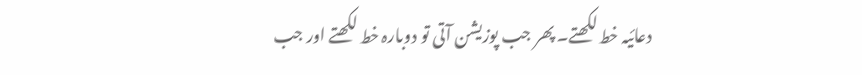دعائیہ خط لکھتے۔ پھر جب پوزیشن آتی تو دوبارہ خط لکھتے اور جب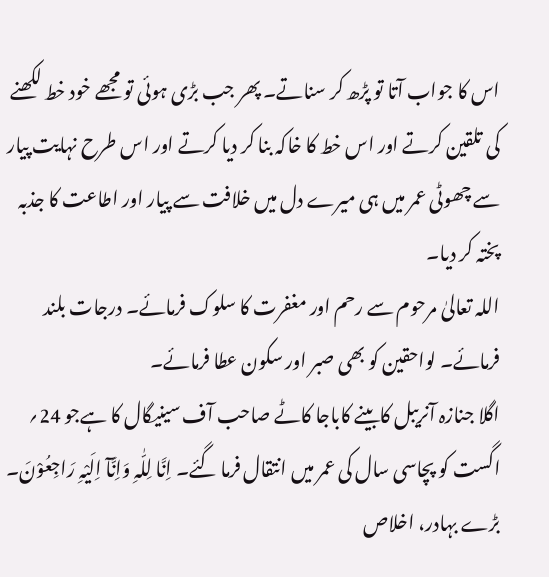اس کا جواب آتا تو پڑھ کر سناتے۔ پھر جب بڑی ہوئی تو مجھے خود خط لکھنے کی تلقین کرتے اور اس خط کا خاکہ بنا کر دیا کرتے اور اس طرح نہایت پیار سے چھوٹی عمر میں ہی میرے دل میں خلافت سے پیار اور اطاعت کا جذبہ پختہ کر دیا۔
اللہ تعالیٰ مرحوم سے رحم اور مغفرت کا سلوک فرمائے۔ درجات بلند فرمائے۔ لواحقین کو بھی صبر اور سکون عطا فرمائے۔
اگلا جنازہ آنریبل کابینے کاباجا کاٹے صاحب آف سینیگال کا ہےجو 24؍ اگست کو پچاسی سال کی عمر میں انتقال فرما گئے۔ اِنَّا لِلّٰہِ وَاِنَّآ اِلَیْہِ رَاجِعُوْنَ۔ بڑے بہادر، اخلاص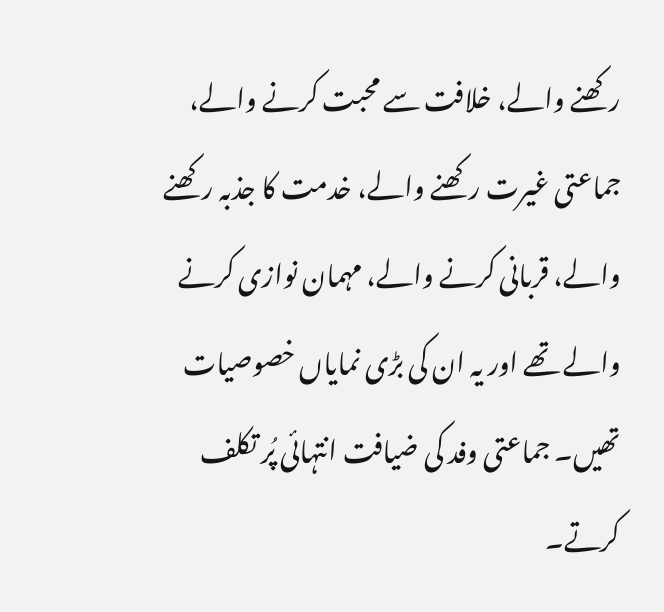رکھنے والے، خلافت سے محبت کرنے والے، جماعتی غیرت رکھنے والے، خدمت کا جذبہ رکھنے والے، قربانی کرنے والے، مہمان نوازی کرنے والے تھے اور یہ ان کی بڑی نمایاں خصوصیات تھیں۔ جماعتی وفد کی ضیافت انتہائی پُر تکلف کرتے۔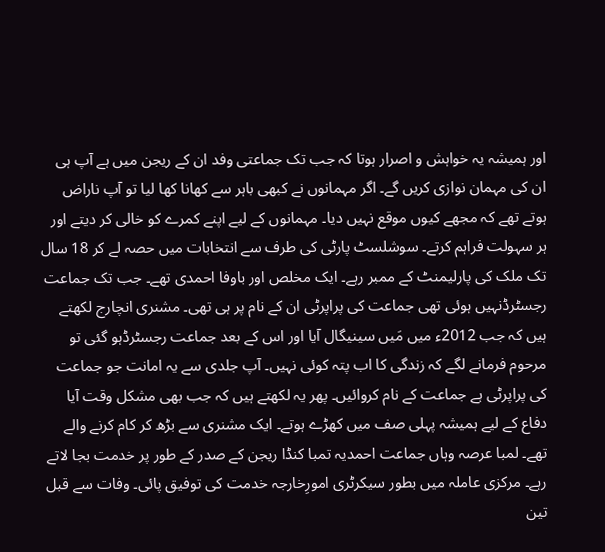اور ہمیشہ یہ خواہش و اصرار ہوتا کہ جب تک جماعتی وفد ان کے ریجن میں ہے آپ ہی ان کی مہمان نوازی کریں گے۔ اگر مہمانوں نے کبھی باہر سے کھانا کھا لیا تو آپ ناراض ہوتے تھے کہ مجھے کیوں موقع نہیں دیا۔ مہمانوں کے لیے اپنے کمرے کو خالی کر دیتے اور ہر سہولت فراہم کرتے۔ سوشلسٹ پارٹی کی طرف سے انتخابات میں حصہ لے کر 18 سال تک ملک کی پارلیمنٹ کے ممبر رہے۔ ایک مخلص اور باوفا احمدی تھے۔ جب تک جماعت رجسٹرڈنہیں ہوئی تھی جماعت کی پراپرٹی ان کے نام پر ہی تھی۔ مشنری انچارج لکھتے ہیں کہ جب 2012ء میں مَیں سینیگال آیا اور اس کے بعد جماعت رجسٹرڈہو گئی تو مرحوم فرمانے لگے کہ زندگی کا اب پتہ کوئی نہیں۔ آپ جلدی سے یہ امانت جو جماعت کی پراپرٹی ہے جماعت کے نام کروائیں۔ پھر یہ لکھتے ہیں کہ جب بھی مشکل وقت آیا دفاع کے لیے ہمیشہ پہلی صف میں کھڑے ہوتے۔ ایک مشنری سے بڑھ کر کام کرنے والے تھے۔ لمبا عرصہ وہاں جماعت احمدیہ تمبا کنڈا ریجن کے صدر کے طور پر خدمت بجا لاتے رہے۔ مرکزی عاملہ میں بطور سیکرٹری امورِخارجہ خدمت کی توفیق پائی۔ وفات سے قبل تین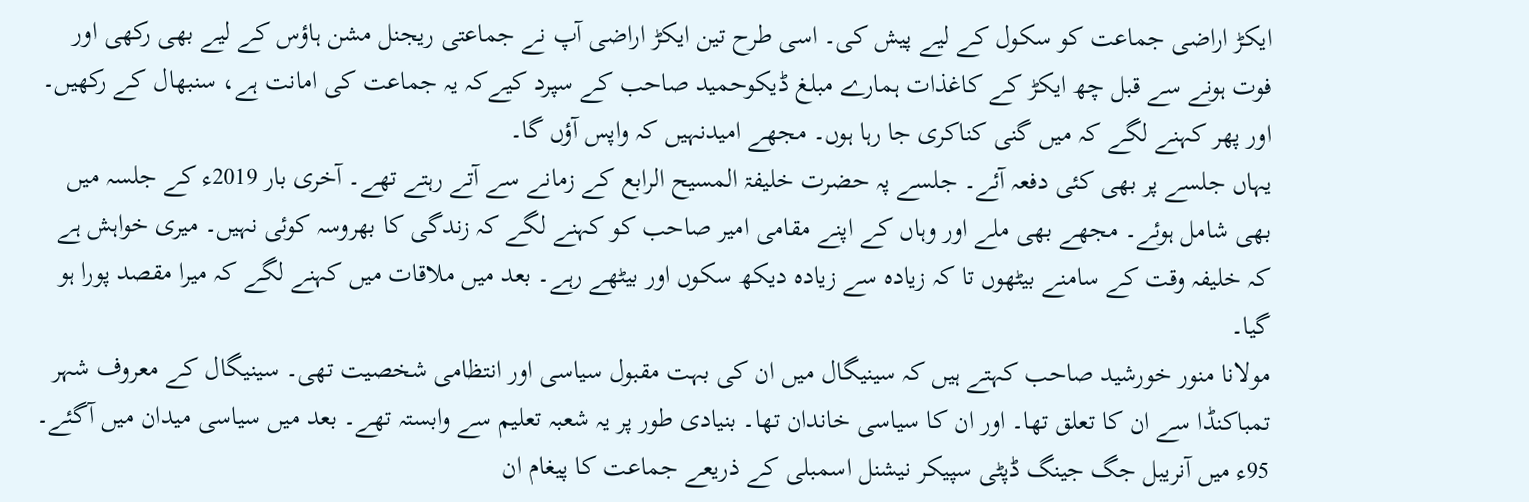ایکڑ اراضی جماعت کو سکول کے لیے پیش کی۔ اسی طرح تین ایکڑ اراضی آپ نے جماعتی ریجنل مشن ہاؤس کے لیے بھی رکھی اور فوت ہونے سے قبل چھ ایکڑ کے کاغذات ہمارے مبلغ ڈیکوحمید صاحب کے سپرد کیےکہ یہ جماعت کی امانت ہے، سنبھال کے رکھیں۔ اور پھر کہنے لگے کہ میں گنی کناکری جا رہا ہوں۔ مجھے امیدنہیں کہ واپس آؤں گا۔
یہاں جلسے پر بھی کئی دفعہ آئے۔ جلسے پہ حضرت خلیفۃ المسیح الرابع کے زمانے سے آتے رہتے تھے۔ آخری بار 2019ء کے جلسہ میں بھی شامل ہوئے۔ مجھے بھی ملے اور وہاں کے اپنے مقامی امیر صاحب کو کہنے لگے کہ زندگی کا بھروسہ کوئی نہیں۔ میری خواہش ہے کہ خلیفہ وقت کے سامنے بیٹھوں تا کہ زیادہ سے زیادہ دیکھ سکوں اور بیٹھے رہے۔ بعد میں ملاقات میں کہنے لگے کہ میرا مقصد پورا ہو گیا۔
مولانا منور خورشید صاحب کہتے ہیں کہ سینیگال میں ان کی بہت مقبول سیاسی اور انتظامی شخصیت تھی۔ سینیگال کے معروف شہر تمباکنڈا سے ان کا تعلق تھا۔ اور ان کا سیاسی خاندان تھا۔ بنیادی طور پر یہ شعبہ تعلیم سے وابستہ تھے۔ بعد میں سیاسی میدان میں آگئے۔ 95ء میں آنریبل جگ جینگ ڈپٹی سپیکر نیشنل اسمبلی کے ذریعے جماعت کا پیغام ان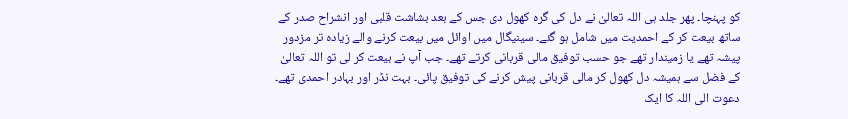کو پہنچا۔ پھر جلد ہی اللہ تعالیٰ نے دل کی گرہ کھول دی جس کے بعد بشاشت قلبی اور انشراح صدر کے ساتھ بیعت کر کے احمدیت میں شامل ہو گئے۔ سینیگال میں اوائل میں بیعت کرنے والے زیادہ تر مزدور پیشہ تھے یا زمیندار تھے جو حسب توفیق مالی قربانی کرتے تھے۔ جب آپ نے بیعت کر لی تو اللہ تعالیٰ کے فضل سے ہمیشہ دل کھول کر مالی قربانی پیش کرنے کی توفیق پائی۔ بہت نڈر اور بہادر احمدی تھے۔ دعوت الی اللہ کا ایک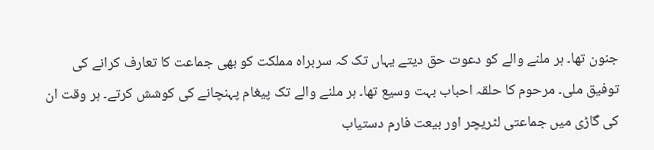جنون تھا۔ ہر ملنے والے کو دعوت حق دیتے یہاں تک کہ سربراہ مملکت کو بھی جماعت کا تعارف کرانے کی توفیق ملی۔ مرحوم کا حلقہ احباب بہت وسیع تھا۔ ہر ملنے والے تک پیغام پہنچانے کی کوشش کرتے۔ ہر وقت ان کی گاڑی میں جماعتی لٹریچر اور بیعت فارم دستیاب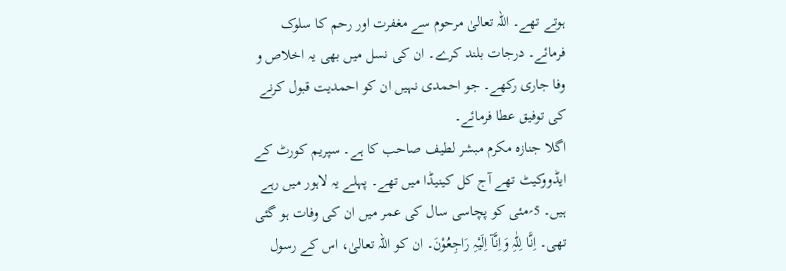ہوتے تھے۔ اللہ تعالیٰ مرحوم سے مغفرت اور رحم کا سلوک فرمائے۔ درجات بلند کرے۔ ان کی نسل میں بھی یہ اخلاص و وفا جاری رکھے۔ جو احمدی نہیں ان کو احمدیت قبول کرنے کی توفیق عطا فرمائے۔
اگلا جنازہ مکرم مبشر لطیف صاحب کا ہے۔ سپریم کورٹ کے ایڈووکیٹ تھے آج کل کینیڈا میں تھے۔ پہلے یہ لاہور میں رہے ہیں۔ 5؍مئی کو پچاسی سال کی عمر میں ان کی وفات ہو گئی تھی۔ اِنَّا لِلّٰہِ وَاِنَّآ اِلَیْہِ رَاجِعُوْنَ۔ ان کو اللہ تعالیٰ، اس کے رسول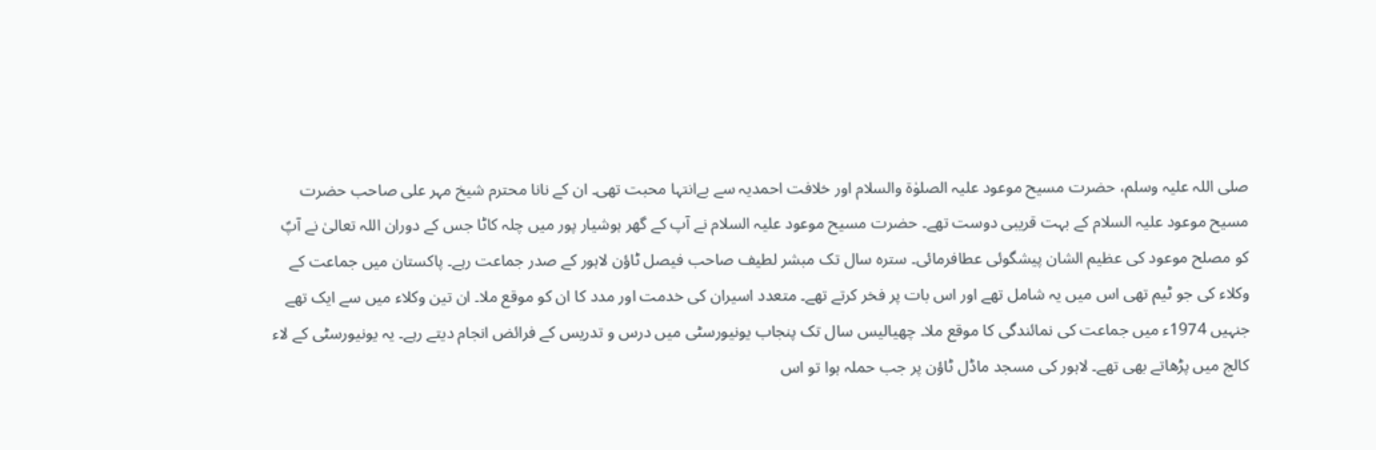صلی اللہ علیہ وسلم، حضرت مسیح موعود علیہ الصلوٰۃ والسلام اور خلافت احمدیہ سے بےانتہا محبت تھی۔ ان کے نانا محترم شیخ مہر علی صاحب حضرت مسیح موعود علیہ السلام کے بہت قریبی دوست تھے۔ حضرت مسیح موعود علیہ السلام نے آپ کے گھر ہوشیار پور میں چلہ کاٹا جس کے دوران اللہ تعالیٰ نے آپؑ کو مصلح موعود کی عظیم الشان پیشگوئی عطافرمائی۔ سترہ سال تک مبشر لطیف صاحب فیصل ٹاؤن لاہور کے صدر جماعت رہے۔ پاکستان میں جماعت کے وکلاء کی جو ٹیم تھی اس میں یہ شامل تھے اور اس بات پر فخر کرتے تھے۔ متعدد اسیران کی خدمت اور مدد کا ان کو موقع ملا۔ ان تین وکلاء میں سے ایک تھے جنہیں 1974ء میں جماعت کی نمائندگی کا موقع ملا۔ چھیالیس سال تک پنجاب یونیورسٹی میں درس و تدریس کے فرائض انجام دیتے رہے۔ یہ یونیورسٹی کے لاء کالج میں پڑھاتے بھی تھے۔ لاہور کی مسجد ماڈل ٹاؤن پر جب حملہ ہوا تو اس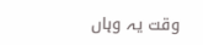وقت یہ وہاں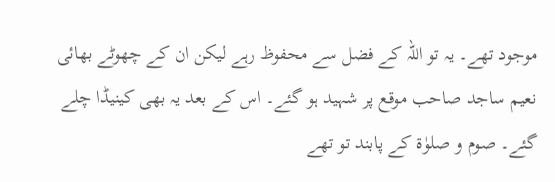موجود تھے۔ یہ تو اللہ کے فضل سے محفوظ رہے لیکن ان کے چھوٹے بھائی نعیم ساجد صاحب موقع پر شہید ہو گئے۔ اس کے بعد یہ بھی کینیڈا چلے گئے۔ صوم و صلوٰۃ کے پابند تو تھے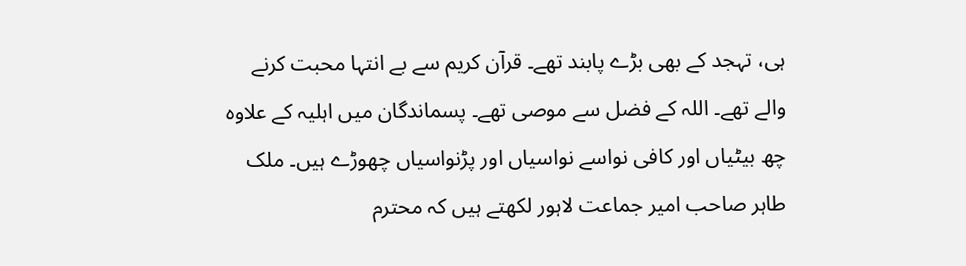ہی، تہجد کے بھی بڑے پابند تھے۔ قرآن کریم سے بے انتہا محبت کرنے والے تھے۔ اللہ کے فضل سے موصی تھے۔ پسماندگان میں اہلیہ کے علاوہ چھ بیٹیاں اور کافی نواسے نواسیاں اور پڑنواسیاں چھوڑے ہیں۔ ملک طاہر صاحب امیر جماعت لاہور لکھتے ہیں کہ محترم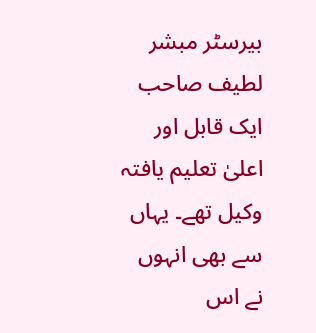بیرسٹر مبشر لطیف صاحب ایک قابل اور اعلیٰ تعلیم یافتہ وکیل تھے۔ یہاں سے بھی انہوں نے اس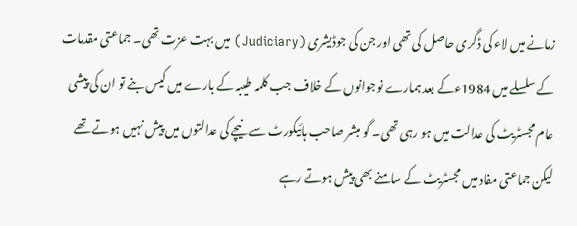زمانے میں لاء کی ڈگری حاصل کی تھی اور جن کی جوڈیشری (Judiciary) میں بہت عزت تھی۔ جماعتی مقدمات کے سلسلے میں 1984ءکے بعد ہمارے نوجوانوں کے خلاف جب کلمہ طیبہ کے بارے میں کیس بنے تو ان کی پیشی عام مجسٹریٹ کی عدالت میں ہو رہی تھی۔ گو مبشر صاحب ہائیکورٹ سے نیچے کی عدالتوں میں پیش نہیں ہوتے تھے لیکن جماعتی مفاد میں مجسٹریٹ کے سامنے بھی پیش ہوتے رہے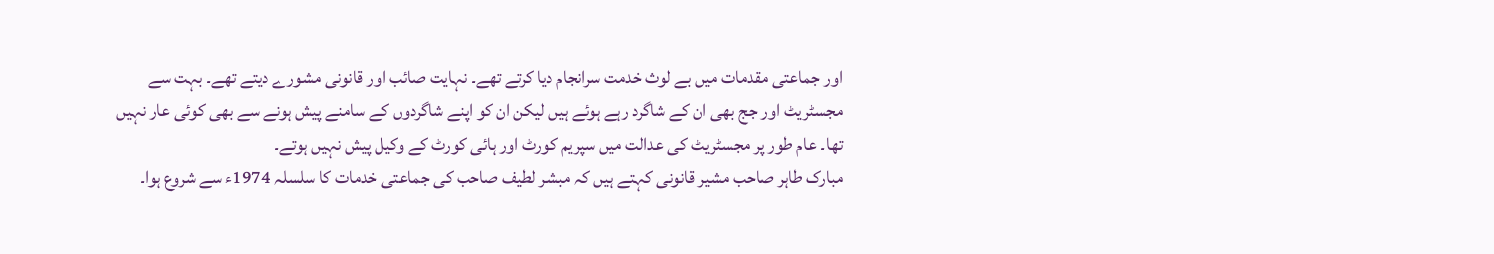اور جماعتی مقدمات میں بے لوث خدمت سرانجام دیا کرتے تھے۔ نہایت صائب اور قانونی مشورے دیتے تھے۔ بہت سے مجسٹریٹ اور جج بھی ان کے شاگرد رہے ہوئے ہیں لیکن ان کو اپنے شاگردوں کے سامنے پیش ہونے سے بھی کوئی عار نہیں تھا۔ عام طور پر مجسٹریٹ کی عدالت میں سپریم کورٹ اور ہائی کورٹ کے وکیل پیش نہیں ہوتے۔
مبارک طاہر صاحب مشیر قانونی کہتے ہیں کہ مبشر لطیف صاحب کی جماعتی خدمات کا سلسلہ 1974ء سے شروع ہوا۔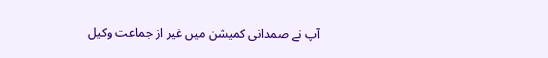آپ نے صمدانی کمیشن میں غیر از جماعت وکیل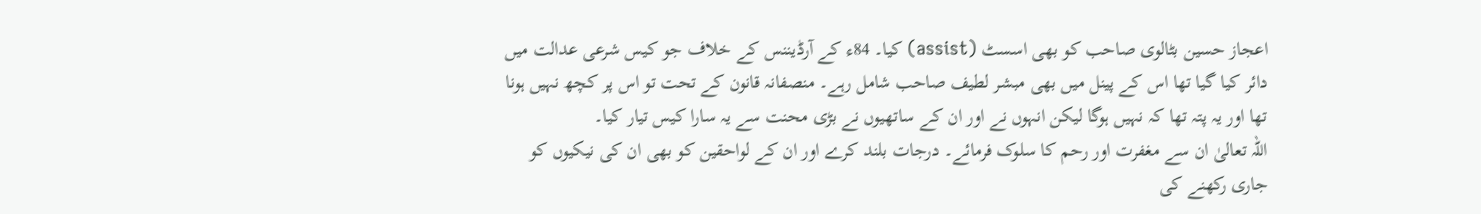اعجاز حسین بٹالوی صاحب کو بھی اسسٹ (assist) کیا۔ 84ء کے آرڈیننس کے خلاف جو کیس شرعی عدالت میں دائر کیا گیا تھا اس کے پینل میں بھی مبشر لطیف صاحب شامل رہے۔ منصفانہ قانون کے تحت تو اس پر کچھ نہیں ہونا تھا اور یہ پتہ تھا کہ نہیں ہوگا لیکن انہوں نے اور ان کے ساتھیوں نے بڑی محنت سے یہ سارا کیس تیار کیا۔
اللہ تعالیٰ ان سے مغفرت اور رحم کا سلوک فرمائے۔ درجات بلند کرے اور ان کے لواحقین کو بھی ان کی نیکیوں کو جاری رکھنے کی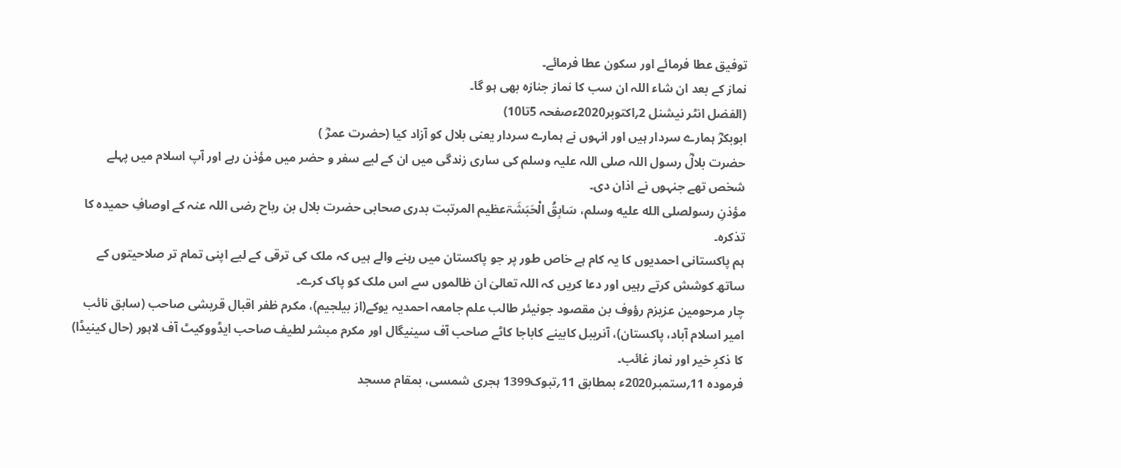توفیق عطا فرمائے اور سکون عطا فرمائے۔
نماز کے بعد ان شاء اللہ ان سب کا نماز جنازہ بھی ہو گا۔
(الفضل انٹر نیشنل 2؍اکتوبر2020ءصفحہ 5تا10)
ابوبکرؓ ہمارے سردار ہیں اور انہوں نے ہمارے سردار یعنی بلال کو آزاد کیا (حضرت عمرؓ )
حضرت بلالؓ رسول اللہ صلی اللہ علیہ وسلم کی ساری زندگی میں ان کے لیے سفر و حضر میں مؤذن رہے اور آپ اسلام میں پہلے شخص تھے جنہوں نے اذان دی۔
مؤذنِ رسولصلى الله عليه وسلم، سَابِقُ الْحَبَشَۃعظیم المرتبت بدری صحابی حضرت بلال بن رباح رضی اللہ عنہ کے اوصافِ حمیدہ کا تذکرہ۔
ہم پاکستانی احمدیوں کا یہ کام ہے خاص طور پر جو پاکستان میں رہنے والے ہیں کہ ملک کی ترقی کے لیے اپنی تمام تر صلاحیتوں کے ساتھ کوشش کرتے رہیں اور دعا کریں کہ اللہ تعالیٰ ان ظالموں سے اس ملک کو پاک کرے۔
چار مرحومین عزیزم رؤوف بن مقصود جونیئر طالب علم جامعہ احمدیہ یوکے(از بیلجیم)، مکرم ظفر اقبال قریشی صاحب (سابق نائب امیر اسلام آباد، پاکستان)، آنریبل کابینے کاباجا کاٹے صاحب آف سینیگال اور مکرم مبشر لطیف صاحب ایڈووکیٹ آف لاہور (حال کینیڈا) کا ذکرِ خیر اور نماز غائب۔
فرمودہ 11؍ستمبر2020ء بمطابق 11؍تبوک1399 ہجری شمسی، بمقام مسجد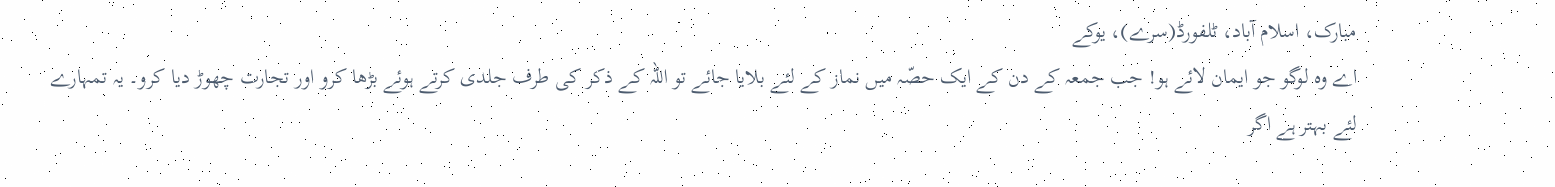مبارک، اسلام آباد، ٹلفورڈ(سرے)، یوکے
اے وہ لوگو جو ایمان لائے ہو! جب جمعہ کے دن کے ایک حصّہ میں نماز کے لئے بلایا جائے تو اللہ کے ذکر کی طرف جلدی کرتے ہوئے بڑھا کرو اور تجارت چھوڑ دیا کرو۔ یہ تمہارے لئے بہتر ہے اگر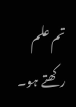تم علم رکھتے ہو۔